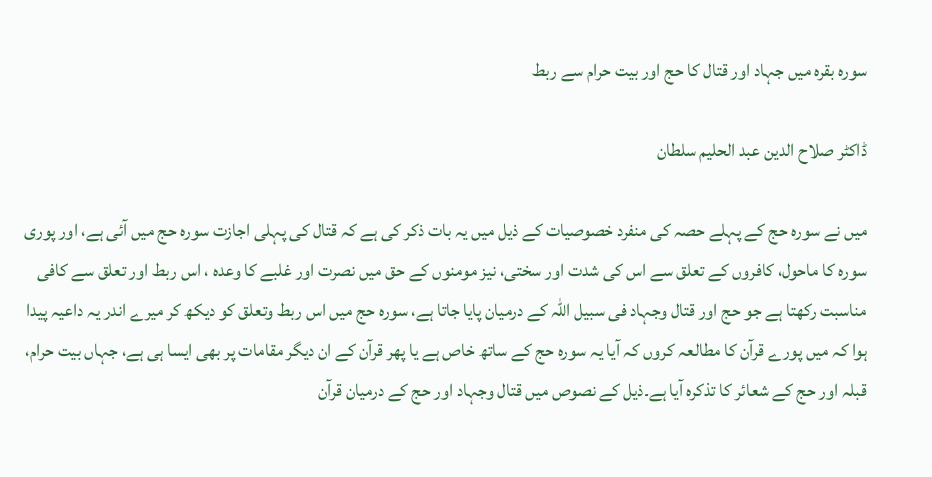سورہ بقرہ میں جہاد اور قتال کا حج اور بیت حرام سے ربط

ڈاکٹر صلاح الدین عبد الحلیم سلطان

میں نے سورہ حج کے پہلے حصہ کی منفرد خصوصیات کے ذیل میں یہ بات ذکر کی ہے کہ قتال کی پہلی اجازت سورہ حج میں آئی ہے، اور پوری سورہ کا ماحول، کافروں کے تعلق سے اس کی شدت اور سختی، نیز مومنوں کے حق میں نصرت اور غلبے کا وعدہ ، اس ربط اور تعلق سے کافی مناسبت رکھتا ہے جو حج اور قتال وجہاد فی سبیل اللہ کے درمیان پایا جاتا ہے، سورہ حج میں اس ربط وتعلق کو دیکھ کر میرے اندر یہ داعیہ پیدا ہوا کہ میں پورے قرآن کا مطالعہ کروں کہ آیا یہ سورہ حج کے ساتھ خاص ہے یا پھر قرآن کے ان دیگر مقامات پر بھی ایسا ہی ہے، جہاں بیت حرام، قبلہ اور حج کے شعائر کا تذکرہ آیا ہے۔ذیل کے نصوص میں قتال وجہاد اور حج کے درمیان قرآن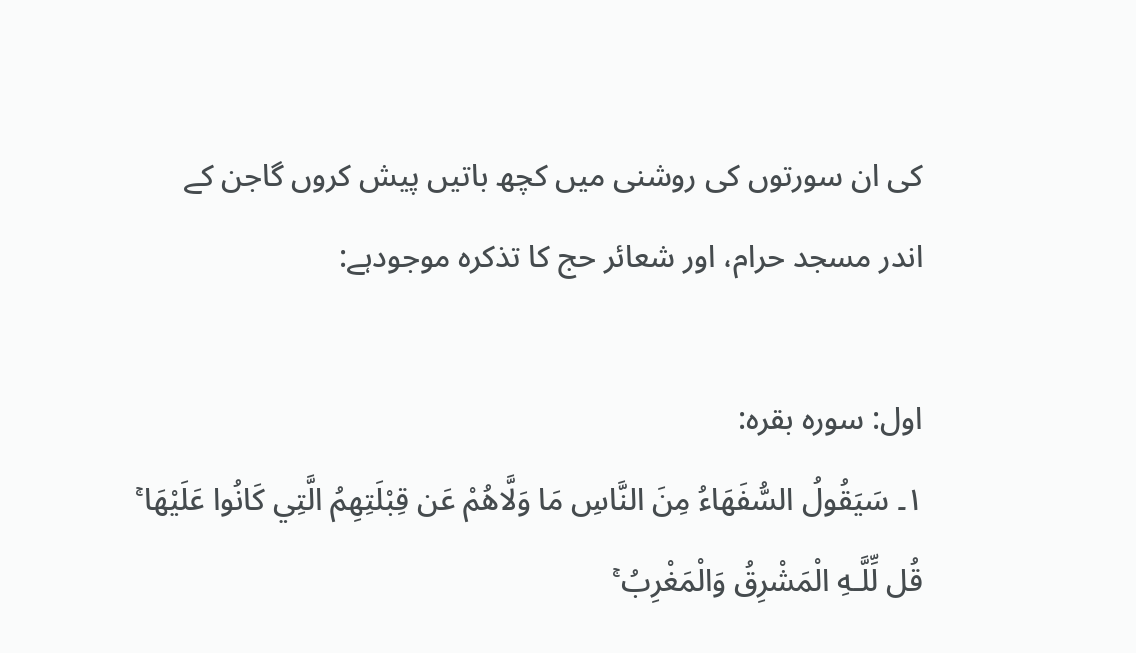کی ان سورتوں کی روشنی میں کچھ باتیں پیش کروں گاجن کے اندر مسجد حرام، اور شعائر حج کا تذکرہ موجودہے:

اول: سورہ بقرہ:
۱۔ سَيَقُولُ السُّفَهَاءُ مِنَ النَّاسِ مَا وَلَّاهُمْ عَن قِبْلَتِهِمُ الَّتِي كَانُوا عَلَيْهَا ۚ قُل لِّلَّـهِ الْمَشْرِ‌قُ وَالْمَغْرِ‌بُ ۚ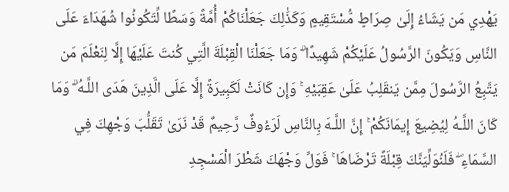يَهْدِي مَن يَشَاءُ إِلَىٰ صِرَ‌اطٍ مُّسْتَقِيمٍ وَكَذَٰلِكَ جَعَلْنَاكُمْ أُمَّةً وَسَطًا لِّتَكُونُوا شُهَدَاءَ عَلَى النَّاسِ وَيَكُونَ الرَّ‌سُولُ عَلَيْكُمْ شَهِيدًا ۗ وَمَا جَعَلْنَا الْقِبْلَةَ الَّتِي كُنتَ عَلَيْهَا إِلَّا لِنَعْلَمَ مَن يَتَّبِعُ الرَّ‌سُولَ مِمَّن يَنقَلِبُ عَلَىٰ عَقِبَيْهِ ۚ وَإِن كَانَتْ لَكَبِيرَ‌ةً إِلَّا عَلَى الَّذِينَ هَدَى اللَّـهُ ۗ وَمَا كَانَ اللَّـهُ لِيُضِيعَ إِيمَانَكُمْ ۚ إِنَّ اللَّـهَ بِالنَّاسِ لَرَ‌ءُوفٌ رَّ‌حِيمٌ قَدْ نَرَ‌ىٰ تَقَلُّبَ وَجْهِكَ فِي السَّمَاءِ ۖ فَلَنُوَلِّيَنَّكَ قِبْلَةً تَرْ‌ضَاهَا ۚ فَوَلِّ وَجْهَكَ شَطْرَ‌ الْمَسْجِدِ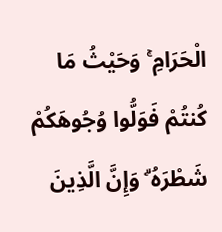الْحَرَ‌امِ ۚ وَحَيْثُ مَا كُنتُمْ فَوَلُّوا وُجُوهَكُمْ شَطْرَ‌هُ ۗ وَإِنَّ الَّذِينَ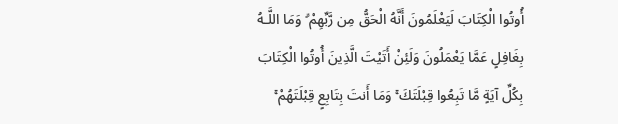أُوتُوا الْكِتَابَ لَيَعْلَمُونَ أَنَّهُ الْحَقُّ مِن رَّ‌بِّهِمْ ۗ وَمَا اللَّـهُ بِغَافِلٍ عَمَّا يَعْمَلُونَ وَلَئِنْ أَتَيْتَ الَّذِينَ أُوتُوا الْكِتَابَ بِكُلِّ آيَةٍ مَّا تَبِعُوا قِبْلَتَكَ ۚ وَمَا أَنتَ بِتَابِعٍ قِبْلَتَهُمْ ۚ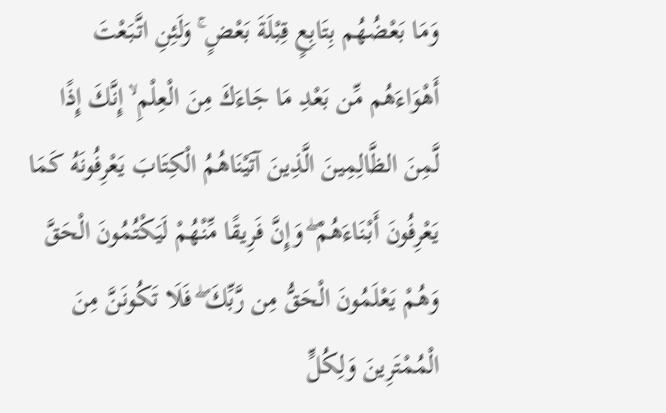وَمَا بَعْضُهُم بِتَابِعٍ قِبْلَةَ بَعْضٍ ۚ وَلَئِنِ اتَّبَعْتَ أَهْوَاءَهُم مِّن بَعْدِ مَا جَاءَكَ مِنَ الْعِلْمِ ۙ إِنَّكَ إِذًا لَّمِنَ الظَّالِمِينَ الَّذِينَ آتَيْنَاهُمُ الْكِتَابَ يَعْرِ‌فُونَهُ كَمَا يَعْرِ‌فُونَ أَبْنَاءَهُمْ ۖ وَإِنَّ فَرِ‌يقًا مِّنْهُمْ لَيَكْتُمُونَ الْحَقَّ وَهُمْ يَعْلَمُونَ الْحَقُّ مِن رَّ‌بِّكَ ۖ فَلَا تَكُونَنَّ مِنَ الْمُمْتَرِ‌ينَ وَلِكُلٍّ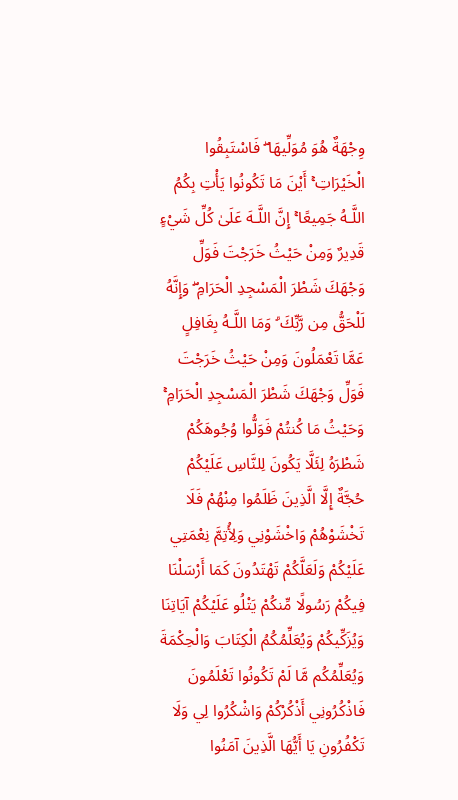وِجْهَةٌ هُوَ مُوَلِّيهَا ۖ فَاسْتَبِقُوا الْخَيْرَ‌اتِ ۚ أَيْنَ مَا تَكُونُوا يَأْتِ بِكُمُ اللَّـهُ جَمِيعًا ۚ إِنَّ اللَّـهَ عَلَىٰ كُلِّ شَيْءٍ قَدِيرٌ‌ وَمِنْ حَيْثُ خَرَ‌جْتَ فَوَلِّ وَجْهَكَ شَطْرَ‌ الْمَسْجِدِ الْحَرَ‌امِ ۖ وَإِنَّهُ لَلْحَقُّ مِن رَّ‌بِّكَ ۗ وَمَا اللَّـهُ بِغَافِلٍ عَمَّا تَعْمَلُونَ وَمِنْ حَيْثُ خَرَ‌جْتَ فَوَلِّ وَجْهَكَ شَطْرَ‌ الْمَسْجِدِ الْحَرَ‌امِ ۚ وَحَيْثُ مَا كُنتُمْ فَوَلُّوا وُجُوهَكُمْ شَطْرَ‌هُ لِئَلَّا يَكُونَ لِلنَّاسِ عَلَيْكُمْ حُجَّةٌ إِلَّا الَّذِينَ ظَلَمُوا مِنْهُمْ فَلَا تَخْشَوْهُمْ وَاخْشَوْنِي وَلِأُتِمَّ نِعْمَتِي عَلَيْكُمْ وَلَعَلَّكُمْ تَهْتَدُونَ كَمَا أَرْ‌سَلْنَا فِيكُمْ رَ‌سُولًا مِّنكُمْ يَتْلُو عَلَيْكُمْ آيَاتِنَا وَيُزَكِّيكُمْ وَيُعَلِّمُكُمُ الْكِتَابَ وَالْحِكْمَةَ وَيُعَلِّمُكُم مَّا لَمْ تَكُونُوا تَعْلَمُونَ فَاذْكُرُ‌ونِي أَذْكُرْ‌كُمْ وَاشْكُرُ‌وا لِي وَلَا تَكْفُرُ‌ونِ يَا أَيُّهَا الَّذِينَ آمَنُوا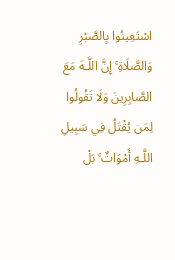اسْتَعِينُوا بِالصَّبْرِ‌ وَالصَّلَاةِ ۚ إِنَّ اللَّـهَ مَعَ الصَّابِرِ‌ينَ وَلَا تَقُولُوا لِمَن يُقْتَلُ فِي سَبِيلِ اللَّـهِ أَمْوَاتٌ ۚ بَلْ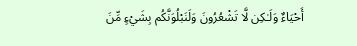أَحْيَاءٌ وَلَـٰكِن لَّا تَشْعُرُ‌ونَ وَلَنَبْلُوَنَّكُم بِشَيْءٍ مِّنَ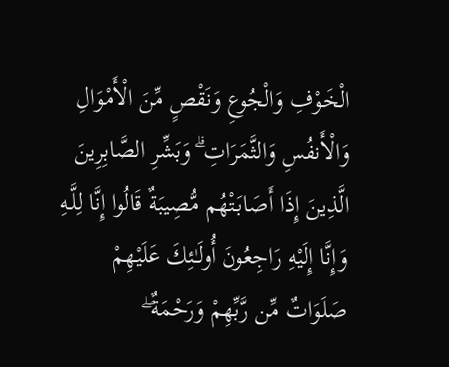الْخَوْفِ وَالْجُوعِ وَنَقْصٍ مِّنَ الْأَمْوَالِ وَالْأَنفُسِ وَالثَّمَرَ‌اتِ ۗ وَبَشِّرِ‌ الصَّابِرِ‌ينَ الَّذِينَ إِذَا أَصَابَتْهُم مُّصِيبَةٌ قَالُوا إِنَّا لِلَّـهِ وَإِنَّا إِلَيْهِ رَ‌اجِعُونَ أُولَـٰئِكَ عَلَيْهِمْ صَلَوَاتٌ مِّن رَّ‌بِّهِمْ وَرَ‌حْمَةٌ ۖ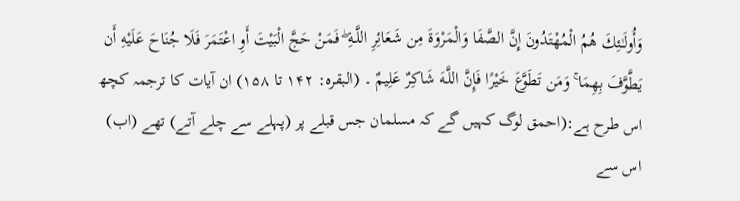وَأُولَـٰئِكَ هُمُ الْمُهْتَدُونَ إِنَّ الصَّفَا وَالْمَرْ‌وَةَ مِن شَعَائِرِ‌ اللَّـهِ ۖ فَمَنْ حَجَّ الْبَيْتَ أَوِ اعْتَمَرَ‌ فَلَا جُنَاحَ عَلَيْهِ أَن يَطَّوَّفَ بِهِمَا ۚ وَمَن تَطَوَّعَ خَيْرً‌ا فَإِنَّ اللَّـهَ شَاكِرٌ‌ عَلِيمٌ ۔ (البقرہ: ۱۴۲ تا ۱۵۸) ان آیات کا ترجمہ کچھ اس طرح ہے:(احمق لوگ کہیں گے کہ مسلمان جس قبلے پر (پہلے سے چلے آتے) تھے (اب) اس سے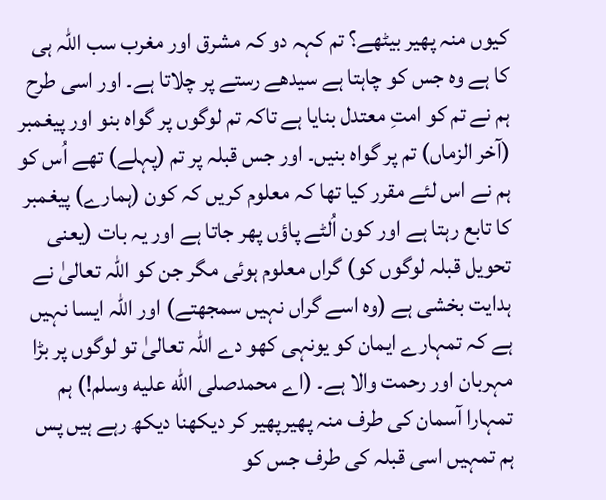کیوں منہ پھیر بیٹھے؟ تم کہہ دو کہ مشرق اور مغرب سب اللہ ہی کا ہے وہ جس کو چاہتا ہے سیدھے رستے پر چلاتا ہے۔ اور اسی طرح ہم نے تم کو امتِ معتدل بنایا ہے تاکہ تم لوگوں پر گواہ بنو اور پیغمبر (آخر الزماں) تم پر گواہ بنیں۔ اور جس قبلہ پر تم (پہلے) تھے اُس کو ہم نے اس لئے مقرر کیا تھا کہ معلوم کریں کہ کون (ہمارے) پیغمبر کا تابع رہتا ہے اور کون اُلٹے پاؤں پھر جاتا ہے اور یہ بات (یعنی تحویل قبلہ لوگوں کو) گراں معلوم ہوئی مگر جن کو اللہ تعالیٰ نے ہدایت بخشی ہے (وہ اسے گراں نہیں سمجھتے) اور اللہ ایسا نہیں ہے کہ تمہارے ایمان کو یونہی کھو دے اللہ تعالیٰ تو لوگوں پر بڑا مہربان اور رحمت والا ہے۔ (اے محمدصلى الله عليه وسلم!) ہم تمہارا آسمان کی طرف منہ پھیرپھیر کر دیکھنا دیکھ رہے ہیں پس ہم تمہیں اسی قبلہ کی طرف جس کو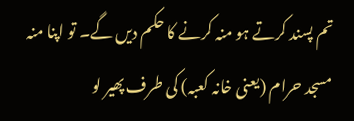تم پسند کرتے ہو منہ کرنے کا حکم دیں گے۔ تو اپنا منہ مسجد حرام (یعنی خانہ کعبہ) کی طرف پھیر لو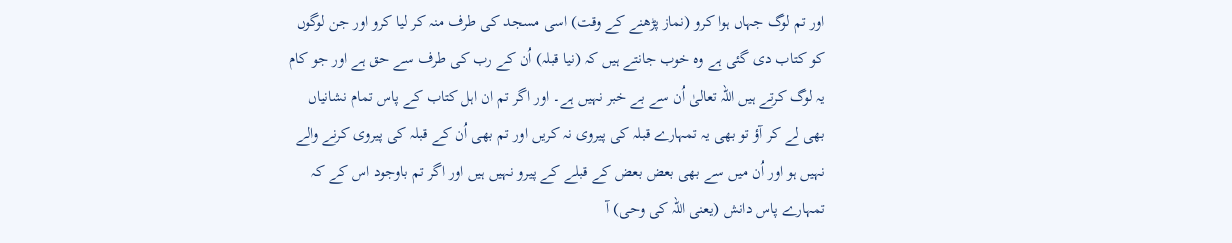اور تم لوگ جہاں ہوا کرو (نماز پڑھنے کے وقت) اسی مسجد کی طرف منہ کر لیا کرو اور جن لوگوں کو کتاب دی گئی ہے وہ خوب جانتے ہیں کہ (نیا قبلہ) اُن کے رب کی طرف سے حق ہے اور جو کام یہ لوگ کرتے ہیں اللہ تعالیٰ اُن سے بے خبر نہیں ہے۔ اور اگر تم ان اہل کتاب کے پاس تمام نشانیاں بھی لے کر آؤ تو بھی یہ تمہارے قبلہ کی پیروی نہ کریں اور تم بھی اُن کے قبلہ کی پیروی کرنے والے نہیں ہو اور اُن میں سے بھی بعض بعض کے قبلے کے پیرو نہیں ہیں اور اگر تم باوجود اس کے کہ تمہارے پاس دانش (یعنی اللہ کی وحی) آ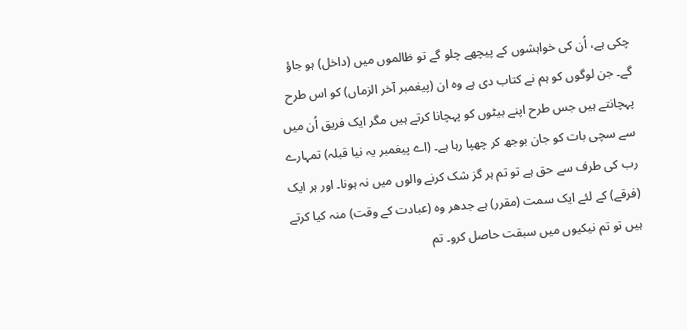چکی ہے، اُن کی خواہشوں کے پیچھے چلو گے تو ظالموں میں (داخل) ہو جاؤ گے۔ جن لوگوں کو ہم نے کتاب دی ہے وہ ان (پیغمبر آخر الزماں) کو اس طرح پہچانتے ہیں جس طرح اپنے بیٹوں کو پہچانا کرتے ہیں مگر ایک فریق اُن میں سے سچی بات کو جان بوجھ کر چھپا رہا ہے۔ (اے پیغمبر یہ نیا قبلہ) تمہارے رب کی طرف سے حق ہے تو تم ہر گز شک کرنے والوں میں نہ ہونا۔ اور ہر ایک (فرقے) کے لئے ایک سمت (مقرر) ہے جدھر وہ (عبادت کے وقت) منہ کیا کرتے ہیں تو تم نیکیوں میں سبقت حاصل کرو۔ تم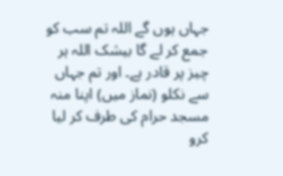جہاں ہوں گے اللہ تم سب کو جمع کر لے گا بیشک اللہ ہر چیز پر قادر ہے۔ اور تم جہاں سے نکلو (نماز میں) اپنا منہ مسجد حرام کی طرف کر لیا کرو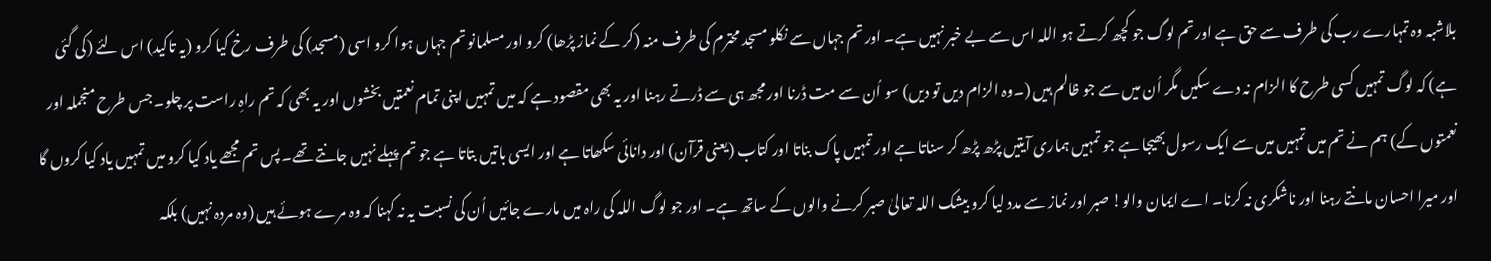بلاشبہ وہ تمہارے رب کی طرف سے حق ہے اور تم لوگ جو کچھ کرتے ہو اللہ اس سے بے خبر نہیں ہے۔ اور تم جہاں سے نکلو مسجد محترم کی طرف منہ (کر کے نماز پڑھا) کرو اور مسلمانو تم جہاں ہوا کرو اسی (مسجد) کی طرف رخ کیا کرو (یہ تاکید) اس لئے (کی گئی ہے) کہ لوگ تمہیں کسی طرح کا الزام نہ دے سکیں مگر اُن میں سے جو ظالم ہیں (۔وہ الزام دیں تو دیں) سو اُن سے مت ڈرنا اور مجھ ہی سے ڈرتے رہنا اور یہ بھی مقصود ہے کہ میں تمہیں اپنی تمام نعمتیں بخشوں اور یہ بھی کہ تم راہِ راست پر چلو۔ جس طرح منجملہ اور نعمتوں کے) ہم نے تم میں تمہیں میں سے ایک رسول بھیجا ہے جو تمہیں ہماری آیتیں پڑھ پڑھ کر سناتا ہے اور تمہیں پاک بناتا اور کتاب (یعنی قرآن) اور دانائی سکھاتا ہے اور ایسی باتیں بتاتا ہے جو تم پہلے نہیں جانتے تھے۔ پس تم مجھے یاد کیا کرو میں تمہیں یاد کیا کروں گا اور میرا احسان مانتے رہنا اور ناشکری نہ کرنا۔ اے ایمان والو! صبر اور نماز سے مدد لیا کرو بیشک اللہ تعالیٰ صبر کرنے والوں کے ساتھ ہے۔ اور جو لوگ اللہ کی راہ میں مارے جائیں اُن کی نسبت یہ نہ کہنا کہ وہ مرے ہوئے ہیں (وہ مردہ نہیں) بلکہ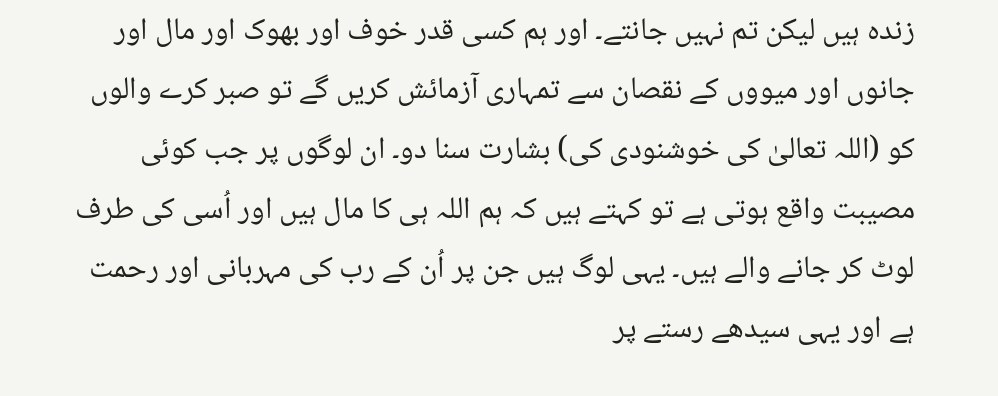زندہ ہیں لیکن تم نہیں جانتے۔ اور ہم کسی قدر خوف اور بھوک اور مال اور جانوں اور میووں کے نقصان سے تمہاری آزمائش کریں گے تو صبر کرے والوں کو (اللہ تعالیٰ کی خوشنودی کی) بشارت سنا دو۔ ان لوگوں پر جب کوئی مصیبت واقع ہوتی ہے تو کہتے ہیں کہ ہم اللہ ہی کا مال ہیں اور اُسی کی طرف لوٹ کر جانے والے ہیں۔ یہی لوگ ہیں جن پر اُن کے رب کی مہربانی اور رحمت ہے اور یہی سیدھے رستے پر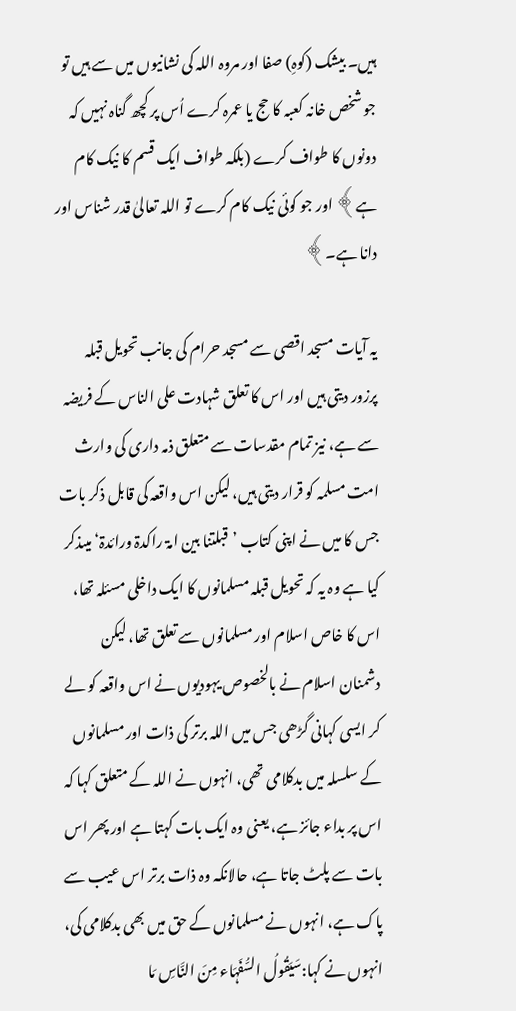ہیں۔ بیشک (کوہِ) صفا اور مروہ اللہ کی نشانیوں میں سے ہیں تو جو شخص خانہ کعبہ کا حج یا عمرہ کرے اُس پر کچھ گناہ نہیں کہ دونوں کا طواف کرے (بلکہ طواف ایک قسم کا نیک کام ہے﴾ اور جو کوئی نیک کام کرے تو اللہ تعالیٰ قدر شناس اور دانا ہے۔﴾

یہ آیات مسجد اقصی سے مسجد حرام کی جانب تحویل قبلہ پرزور دیتی ہیں اور اس کا تعلق شہادت علی الناس کے فریضہ سے ہے، نیز تمام مقدسات سے متعلق ذمہ داری کی وارث امت مسلمہ کو قرار دیتی ہیں، لیکن اس واقعہ کی قابل ذکر بات جس کا میں نے اپنی کتاب ’قبلتنا بین امۃ راکدۃ ورائدۃ‘ میںذکر کیا ہے وہ یہ کہ تحویل قبلہ مسلمانوں کا ایک داخلی مسئلہ تھا، اس کا خاص اسلام اور مسلمانوں سے تعلق تھا، لیکن دشمنان اسلام نے بالخصوص یہودیوں نے اس واقعہ کو لے کر ایسی کہانی گڑھی جس میں اللہ برتر کی ذات اور مسلمانوں کے سلسلہ میں بدکلامی تھی، انہوں نے اللہ کے متعلق کہا کہ اس پر بداء جائز ہے، یعنی وہ ایک بات کہتا ہے اور پھر اس بات سے پلٹ جاتا ہے، حالانکہ وہ ذات برتر اس عیب سے پاک ہے، انہوں نے مسلمانوں کے حق میں بھی بدکلامی کی، انہوں نے کہا:سَیَقُولُ السُّفَہَاء مِنَ النَّاسِ مَا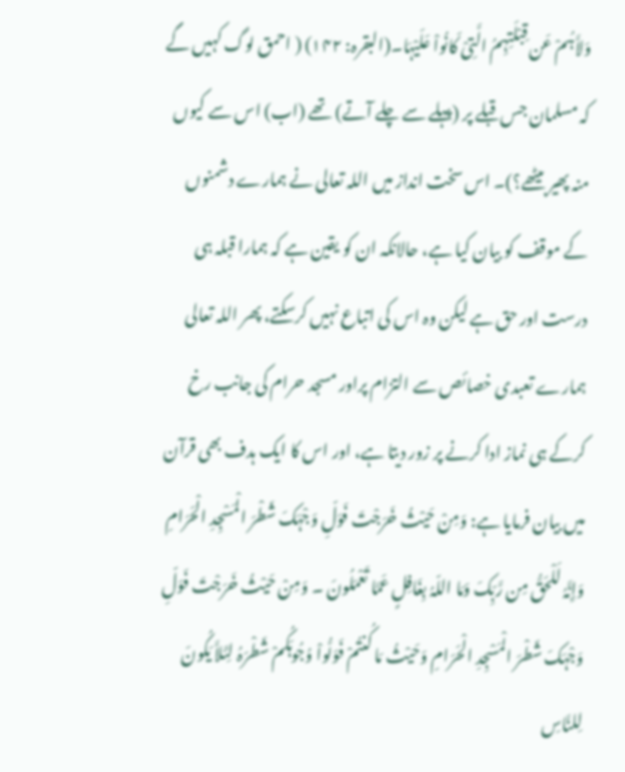وَلاَّہُمْ عَن قِبْلَتِہِمُ الَّتِیْ کَانُواْ عَلَیْہَا۔(البقرہ: ۱۴۲) ( احمق لوگ کہیں گے کہ مسلمان جس قبلے پر (پہلے سے چلے آتے) تھے (اب) اس سے کیوں منہ پھیر بیٹھے؟)۔ اس سخت انداز میں اللہ تعالی نے ہمارے دشمنوں کے موقف کو بیان کیا ہے، حالانکہ ان کو یقین ہے کہ ہمارا قبلہ ہی درست اور حق ہے لیکن وہ اس کی اتباع نہیں کرسکتے، پھر اللہ تعالی ہمارے تعبدی خصائص سے التزام پراور مسجد حرام کی جانب رخ کرکے ہی نماز ادا کرنے پر زور دیتا ہے، اور اس کا ایک ہدف بھی قرآن میں بیان فرمایا ہے: وَمِنْ حَیْثُ خَرَجْتَ فَوَلِّ وَجْہَکَ شَطْرَ الْمَسْجِدِ الْحَرَامِ وَإِنَّہُ لَلْحَقُّ مِن رَّبِّکَ وَمَا اللّہُ بِغَافِلٍ عَمَّا تَعْمَلُونَ ۔ وَمِنْ حَیْثُ خَرَجْتَ فَوَلِّ وَجْہَکَ شَطْرَ الْمَسْجِدِ الْحَرَامِ وَحَیْثُ مَا کُنتُمْ فَوَلُّواْ وُجُوہَکُمْ شَطْرَہُ لِئَلاَّ یَکُونَ لِلنَّاسِ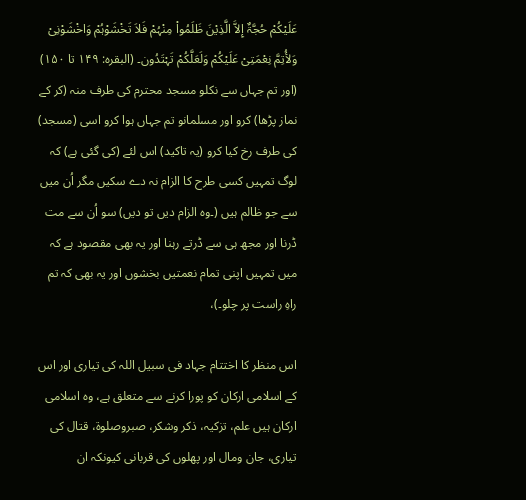عَلَیْکُمْ حُجَّۃٌ إِلاَّ الَّذِیْنَ ظَلَمُواْ مِنْہُمْ فَلاَ تَخْشَوْہُمْ وَاخْشَوْنِیْ وَلأُتِمَّ نِعْمَتِیْ عَلَیْکُمْ وَلَعَلَّکُمْ تَہْتَدُون۔ (البقرہ: ۱۴۹ تا ۱۵۰) (اور تم جہاں سے نکلو مسجد محترم کی طرف منہ (کر کے نماز پڑھا) کرو اور مسلمانو تم جہاں ہوا کرو اسی (مسجد) کی طرف رخ کیا کرو (یہ تاکید) اس لئے (کی گئی ہے) کہ لوگ تمہیں کسی طرح کا الزام نہ دے سکیں مگر اُن میں سے جو ظالم ہیں (۔وہ الزام دیں تو دیں) سو اُن سے مت ڈرنا اور مجھ ہی سے ڈرتے رہنا اور یہ بھی مقصود ہے کہ میں تمہیں اپنی تمام نعمتیں بخشوں اور یہ بھی کہ تم راہِ راست پر چلو۔)،

اس منظر کا اختتام جہاد فی سبیل اللہ کی تیاری اور اس کے اسلامی ارکان کو پورا کرنے سے متعلق ہے، وہ اسلامی ارکان ہیں علم، تزکیہ، ذکر وشکر، صبروصلوۃ، قتال کی تیاری، جان ومال اور پھلوں کی قربانی کیونکہ ان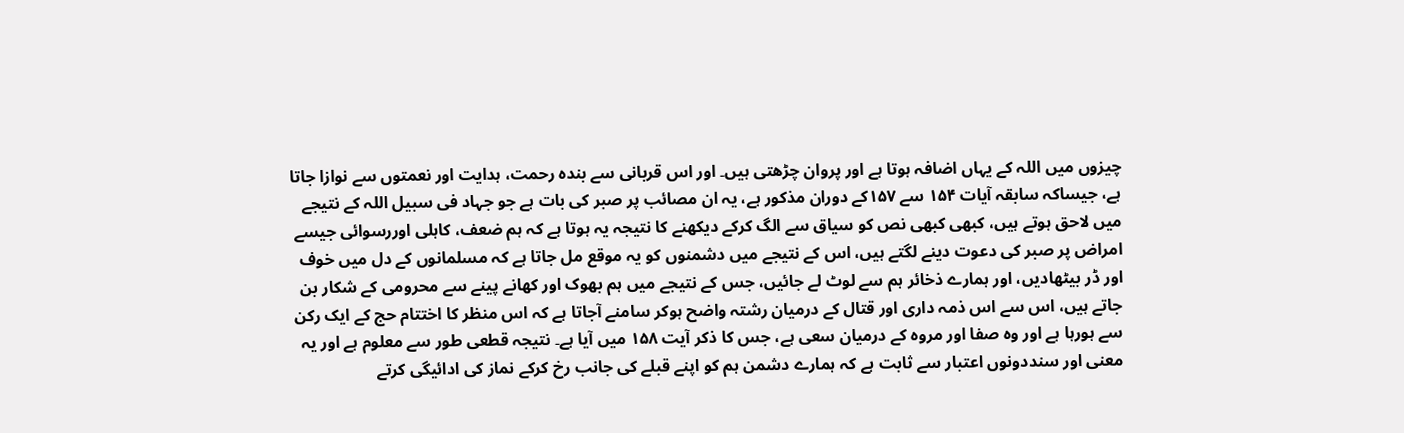چیزوں میں اللہ کے یہاں اضافہ ہوتا ہے اور پروان چڑھتی ہیں۔ اور اس قربانی سے بندہ رحمت، ہدایت اور نعمتوں سے نوازا جاتا ہے، جیساکہ سابقہ آیات ۱۵۴ سے ۱۵۷کے دوران مذکور ہے، یہ ان مصائب پر صبر کی بات ہے جو جہاد فی سبیل اللہ کے نتیجے میں لاحق ہوتے ہیں، کبھی کبھی نص کو سیاق سے الگ کرکے دیکھنے کا نتیجہ یہ ہوتا ہے کہ ہم ضعف، کاہلی اوررسوائی جیسے امراض پر صبر کی دعوت دینے لگتے ہیں، اس کے نتیجے میں دشمنوں کو یہ موقع مل جاتا ہے کہ مسلمانوں کے دل میں خوف اور ڈر بیٹھادیں، اور ہمارے ذخائر ہم سے لوٹ لے جائیں، جس کے نتیجے میں ہم بھوک اور کھانے پینے سے محرومی کے شکار بن جاتے ہیں، اس سے اس ذمہ داری اور قتال کے درمیان رشتہ واضح ہوکر سامنے آجاتا ہے کہ اس منظر کا اختتام حج کے ایک رکن سے ہورہا ہے اور وہ صفا اور مروہ کے درمیان سعی ہے، جس کا ذکر آیت ۱۵۸ میں آیا ہے۔ نتیجہ قطعی طور سے معلوم ہے اور یہ معنی اور سنددونوں اعتبار سے ثابت ہے کہ ہمارے دشمن ہم کو اپنے قبلے کی جانب رخ کرکے نماز کی ادائیگی کرتے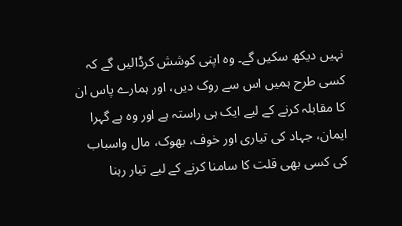نہیں دیکھ سکیں گے۔ وہ اپنی کوشش کرڈالیں گے کہ کسی طرح ہمیں اس سے روک دیں، اور ہمارے پاس ان کا مقابلہ کرنے کے لیے ایک ہی راستہ ہے اور وہ ہے گہرا ایمان، جہاد کی تیاری اور خوف، بھوک، مال واسباب کی کسی بھی قلت کا سامنا کرنے کے لیے تیار رہنا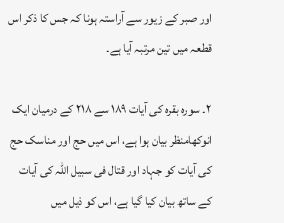اور صبر کے زیور سے آراستہ ہونا کہ جس کا ذکر اس قطعہ میں تین مرتبہ آیا ہے۔

۲۔ سورہ بقرہ کی آیات ۱۸۹ سے ۲۱۸ کے درمیان ایک انوکھامنظر بیان ہوا ہے، اس میں حج اور مناسک حج کی آیات کو جہاد اور قتال فی سبیل اللہ کی آیات کے ساتھ بیان کیا گیا ہے، اس کو ذیل میں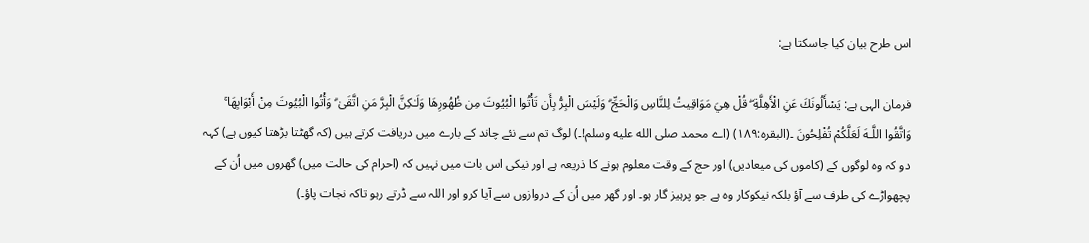اس طرح بیان کیا جاسکتا ہے:

فرمان الہی ہے: يَسْأَلُونَكَ عَنِ الْأَهِلَّةِ ۖ قُلْ هِيَ مَوَاقِيتُ لِلنَّاسِ وَالْحَجِّ ۗ وَلَيْسَ الْبِرُّ‌ بِأَن تَأْتُوا الْبُيُوتَ مِن ظُهُورِ‌هَا وَلَـٰكِنَّ الْبِرَّ‌ مَنِ اتَّقَىٰ ۗ وَأْتُوا الْبُيُوتَ مِنْ أَبْوَابِهَا ۚ وَاتَّقُوا اللَّـهَ لَعَلَّكُمْ تُفْلِحُونَ ۔(البقرہ:۱۸۹) (اے محمد صلى الله عليه وسلم!۔) لوگ تم سے نئے چاند کے بارے میں دریافت کرتے ہیں (کہ گھٹتا بڑھتا کیوں ہے) کہہ دو کہ وہ لوگوں کے (کاموں کی میعادیں) اور حج کے وقت معلوم ہونے کا ذریعہ ہے اور نیکی اس بات میں نہیں کہ (احرام کی حالت میں) گھروں میں اُن کے پچھواڑے کی طرف سے آؤ بلکہ نیکوکار وہ ہے جو پرہیز گار ہو۔ اور گھر میں اُن کے دروازوں سے آیا کرو اور اللہ سے ڈرتے رہو تاکہ نجات پاؤ۔)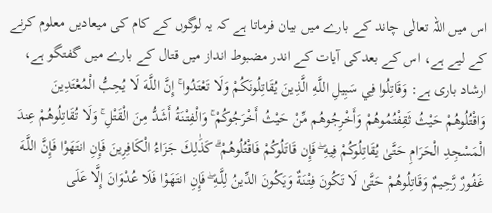اس میں اللہ تعالٰی چاند کے بارے میں بیان فرماتا ہے کہ یہ لوگوں کے کام کی میعادیں معلوم کرنے کے لیے ہے، اس کے بعدکی آیات کے اندر مضبوط انداز میں قتال کے بارے میں گفتگو ہے، ارشاد باری ہے: وَقَاتِلُوا فِي سَبِيلِ اللَّـهِ الَّذِينَ يُقَاتِلُونَكُمْ وَلَا تَعْتَدُوا ۚ إِنَّ اللَّـهَ لَا يُحِبُّ الْمُعْتَدِينَ وَاقْتُلُوهُمْ حَيْثُ ثَقِفْتُمُوهُمْ وَأَخْرِ‌جُوهُم مِّنْ حَيْثُ أَخْرَ‌جُوكُمْ ۚ وَالْفِتْنَةُ أَشَدُّ مِنَ الْقَتْلِ ۚ وَلَا تُقَاتِلُوهُمْ عِندَ الْمَسْجِدِ الْحَرَ‌امِ حَتَّىٰ يُقَاتِلُوكُمْ فِيهِ ۖ فَإِن قَاتَلُوكُمْ فَاقْتُلُوهُمْ ۗ كَذَٰلِكَ جَزَاءُ الْكَافِرِ‌ينَ فَإِنِ انتَهَوْا فَإِنَّ اللَّـهَ غَفُورٌ‌ رَّ‌حِيمٌ وَقَاتِلُوهُمْ حَتَّىٰ لَا تَكُونَ فِتْنَةٌ وَيَكُونَ الدِّينُ لِلَّـهِ ۖ فَإِنِ انتَهَوْا فَلَا عُدْوَانَ إِلَّا عَلَى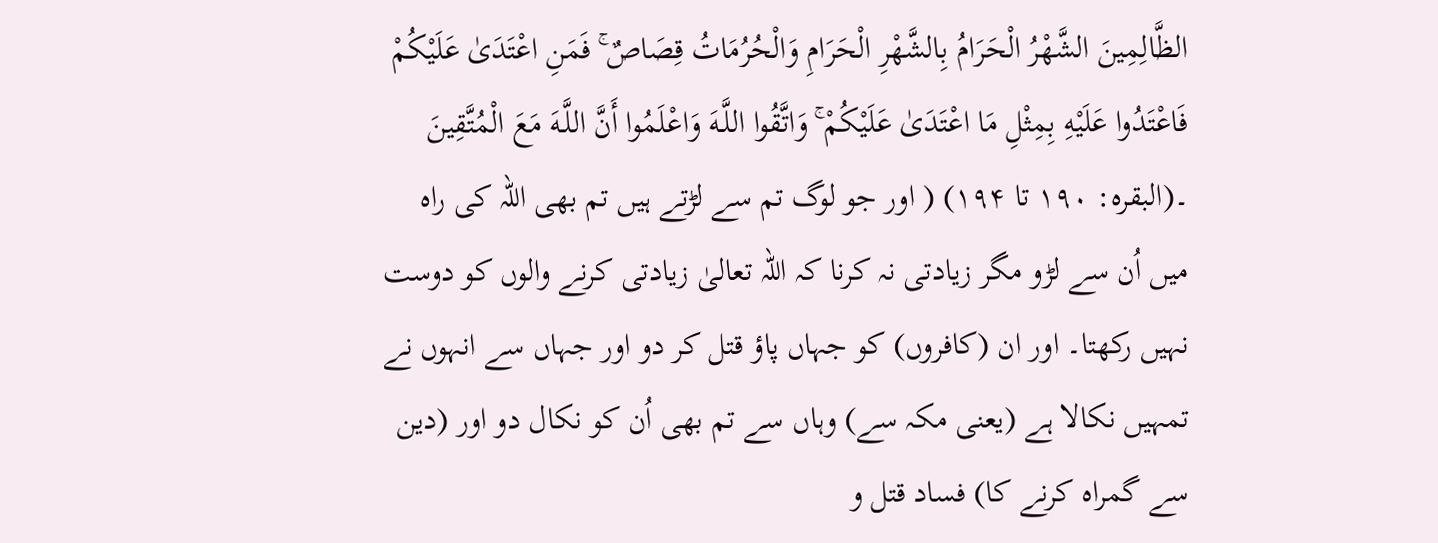الظَّالِمِينَ الشَّهْرُ‌ الْحَرَ‌امُ بِالشَّهْرِ‌ الْحَرَ‌امِ وَالْحُرُ‌مَاتُ قِصَاصٌ ۚ فَمَنِ اعْتَدَىٰ عَلَيْكُمْ فَاعْتَدُوا عَلَيْهِ بِمِثْلِ مَا اعْتَدَىٰ عَلَيْكُمْ ۚ وَاتَّقُوا اللَّـهَ وَاعْلَمُوا أَنَّ اللَّـهَ مَعَ الْمُتَّقِينَ ۔(البقرہ: ۱۹۰ تا ۱۹۴) ( اور جو لوگ تم سے لڑتے ہیں تم بھی اللہ کی راہ میں اُن سے لڑو مگر زیادتی نہ کرنا کہ اللہ تعالیٰ زیادتی کرنے والوں کو دوست نہیں رکھتا۔ اور ان (کافروں) کو جہاں پاؤ قتل کر دو اور جہاں سے انہوں نے تمہیں نکالا ہے (یعنی مکہ سے) وہاں سے تم بھی اُن کو نکال دو اور (دین سے گمراہ کرنے کا) فساد قتل و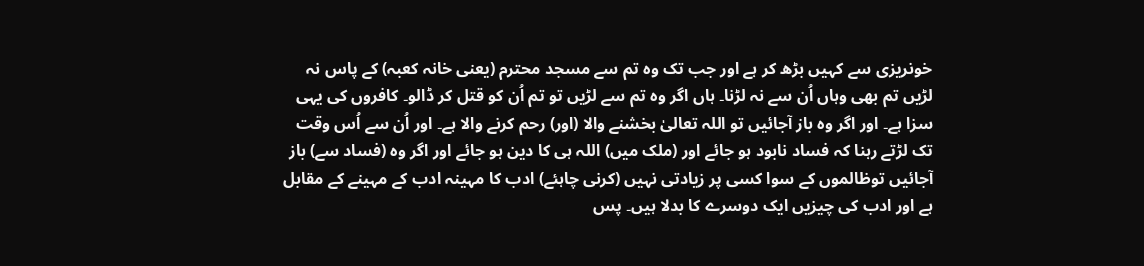خونریزی سے کہیں بڑھ کر ہے اور جب تک وہ تم سے مسجد محترم (یعنی خانہ کعبہ) کے پاس نہ لڑیں تم بھی وہاں اُن سے نہ لڑنا۔ ہاں اگر وہ تم سے لڑیں تو تم اُن کو قتل کر ڈالو۔ کافروں کی یہی سزا ہے۔ اور اگر وہ باز آجائیں تو اللہ تعالیٰ بخشنے والا (اور) رحم کرنے والا ہے۔ اور اُن سے اُس وقت تک لڑتے رہنا کہ فساد نابود ہو جائے اور (ملک میں) اللہ ہی کا دین ہو جائے اور اگر وہ (فساد سے) باز آجائیں توظالموں کے سوا کسی پر زیادتی نہیں (کرنی چاہئے) ادب کا مہینہ ادب کے مہینے کے مقابل ہے اور ادب کی چیزیں ایک دوسرے کا بدلا ہیں۔ پس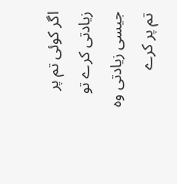اگر کوئی تم پر زیادتی کرے تو جیسی زیادتی وہ تم پر کرے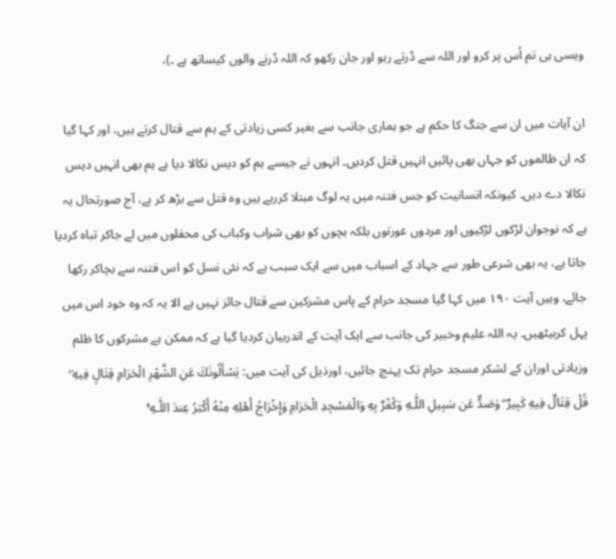ویسی ہی تم اُس پر کرو اور اللہ سے ڈرتے رہو اور جان رکھو کہ اللہ ڈرنے والوں کیساتھ ہے ۔)،

ان آیات میں ان سے جنگ کا حکم ہے جو ہماری جانب سے بغیر کسی زیادتی کے ہم سے قتال کرتے ہیں، اور کہا گیا کہ ان ظالموں کو جہاں بھی پائیں انہیں قتل کردیں۔ انہوں نے جیسے ہم کو دیس نکالا دیا ہے ہم بھی انہیں دیس نکالا دے دیں۔ کیونکہ انسانیت کو جس فتنہ میں یہ لوگ مبتلا کررہے ہیں وہ قتل سے بڑھ کر ہے، آج صورتحال یہ ہے کہ نوجوان لڑکوں لڑکیوں اور مردوں عورتوں بلکہ بچوں کو بھی شراب وکباب کی محفلوں میں لے جاکر تباہ کردیا جاتا ہے، یہ بھی شرعی طور سے جہاد کے اسباب میں سے ایک سبب ہے کہ نئی نسل کو اس فتنہ سے بچاکر رکھا جائے، وہیں آیت ۱۹۰ میں کہا گیا مسجد حرام کے پاس مشرکین سے قتال جائز نہیں ہے الا یہ کہ وہ خود اس میں پہل کربیٹھیں۔ یہ اللہ علیم وخبیر کی جانب سے ایک آیت کے اندربیان کردیا گیا ہے کہ ممکن ہے مشرکوں کا ظلم وزیادتی اوران کے لشکر مسجد حرام تک پہنچ جائیں، اورذیل کی آیت میں: يَسْأَلُونَكَ عَنِ الشَّهْرِ‌ الْحَرَ‌امِ قِتَالٍ فِيهِ ۖ قُلْ قِتَالٌ فِيهِ كَبِيرٌ‌ ۖ وَصَدٌّ عَن سَبِيلِ اللَّـهِ وَكُفْرٌ‌ بِهِ وَالْمَسْجِدِ الْحَرَ‌امِ وَإِخْرَ‌اجُ أَهْلِهِ مِنْهُ أَكْبَرُ‌ عِندَ اللَّـهِ ۚ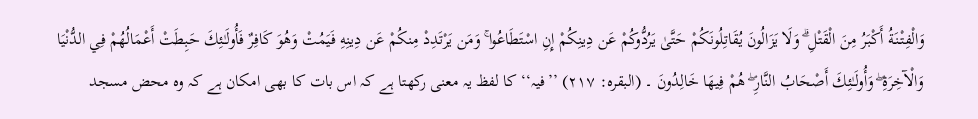وَالْفِتْنَةُ أَكْبَرُ‌ مِنَ الْقَتْلِ ۗ وَلَا يَزَالُونَ يُقَاتِلُونَكُمْ حَتَّىٰ يَرُ‌دُّوكُمْ عَن دِينِكُمْ إِنِ اسْتَطَاعُوا ۚ وَمَن يَرْ‌تَدِدْ مِنكُمْ عَن دِينِهِ فَيَمُتْ وَهُوَ كَافِرٌ‌ فَأُولَـٰئِكَ حَبِطَتْ أَعْمَالُهُمْ فِي الدُّنْيَا وَالْآخِرَ‌ةِ ۖ وَأُولَـٰئِكَ أَصْحَابُ النَّارِ‌ ۖ هُمْ فِيهَا خَالِدُونَ ۔ (البقرہ: ۲۱۷) ’’فیہ‘‘ کا لفظ یہ معنی رکھتا ہے کہ اس بات کا بھی امکان ہے کہ وہ محض مسجد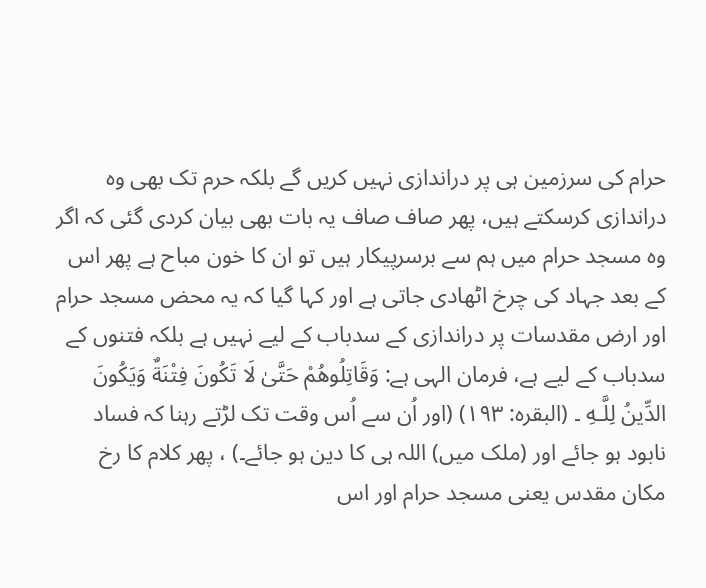حرام کی سرزمین ہی پر دراندازی نہیں کریں گے بلکہ حرم تک بھی وہ دراندازی کرسکتے ہیں، پھر صاف صاف یہ بات بھی بیان کردی گئی کہ اگر وہ مسجد حرام میں ہم سے برسرپیکار ہیں تو ان کا خون مباح ہے پھر اس کے بعد جہاد کی چرخ اٹھادی جاتی ہے اور کہا گیا کہ یہ محض مسجد حرام اور ارض مقدسات پر دراندازی کے سدباب کے لیے نہیں ہے بلکہ فتنوں کے سدباب کے لیے ہے، فرمان الہی ہے: وَقَاتِلُوهُمْ حَتَّىٰ لَا تَكُونَ فِتْنَةٌ وَيَكُونَ الدِّينُ لِلَّـهِ ۔ (البقرہ: ۱۹۳) (اور اُن سے اُس وقت تک لڑتے رہنا کہ فساد نابود ہو جائے اور (ملک میں) اللہ ہی کا دین ہو جائے۔) ، پھر کلام کا رخ مکان مقدس یعنی مسجد حرام اور اس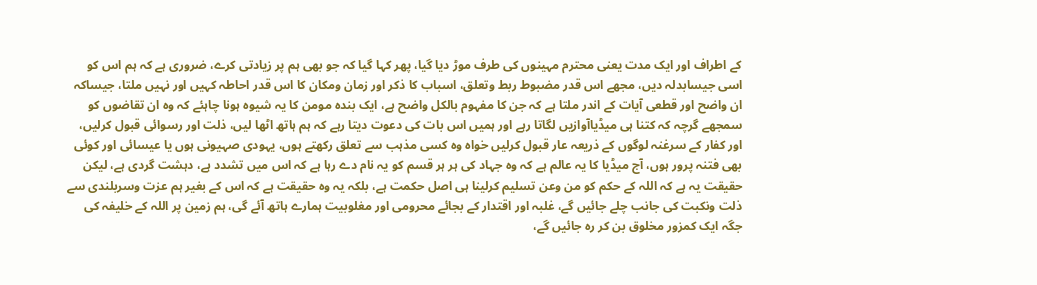کے اطراف اور ایک مدت یعنی محترم مہینوں کی طرف موڑ دیا گیا، پھر کہا گیا کہ جو بھی ہم پر زیادتی کرے، ضروری ہے کہ ہم اس کو اسی جیسابدلہ دیں، مجھے اس قدر مضبوط ربط وتعلق، اسباب کا ذکر اور زمان ومکان کا اس قدر احاطہ کہیں اور نہیں ملتا، جیساکہ ان واضح اور قطعی آیات کے اندر ملتا ہے کہ جن کا مفہوم بالکل واضح ہے، ایک بندہ مومن کا یہ شیوہ ہونا چاہئے کہ وہ ان تقاضوں کو سمجھے گرچہ کہ کتنا ہی میڈیاآوازیں لگاتا رہے اور ہمیں اس بات کی دعوت دیتا رہے کہ ہم ہاتھ اٹھا لیں، ذلت اور رسوائی قبول کرلیں، اور کفار کے سرغنہ لوگوں کے ذریعہ عار قبول کرلیں خواہ وہ کسی مذہب سے تعلق رکھتے ہوں، یہودی صہیونی ہوں یا عیسائی اور کوئی بھی فتنہ پرور ہوں، آج میڈیا کا یہ عالم ہے کہ وہ جہاد کی ہر ہر قسم کو یہ نام دے رہا ہے کہ اس میں تشدد ہے، دہشت گردی ہے، لیکن حقیقت یہ ہے کہ اللہ کے حکم کو من وعن تسلیم کرلینا ہی اصل حکمت ہے، بلکہ یہ وہ حقیقت ہے کہ اس کے بغیر ہم عزت وسربلندی سے ذلت ونکبت کی جانب چلے جائیں گے، غلبہ اور اقتدار کے بجائے محرومی اور مغلوبیت ہمارے ہاتھ آئے گی، ہم زمین پر اللہ کے خلیفہ کی جگہ ایک کمزور مخلوق بن کر رہ جائیں گے،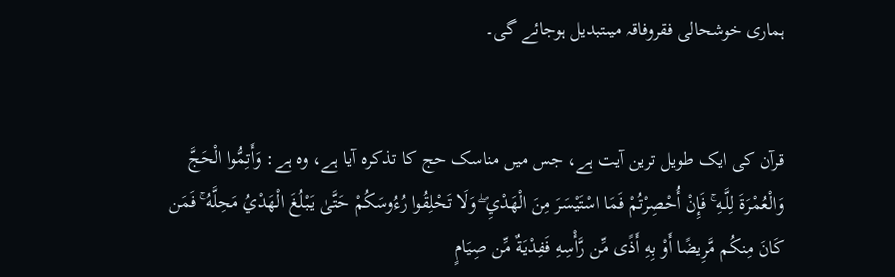ہماری خوشحالی فقروفاقہ میںتبدیل ہوجائے گی۔


قرآن کی ایک طویل ترین آیت ہے، جس میں مناسک حج کا تذکرہ آیا ہے، وہ ہے: وَأَتِمُّوا الْحَجَّ وَالْعُمْرَ‌ةَ لِلَّـهِ ۚ فَإِنْ أُحْصِرْ‌تُمْ فَمَا اسْتَيْسَرَ‌ مِنَ الْهَدْيِ ۖ وَلَا تَحْلِقُوا رُ‌ءُوسَكُمْ حَتَّىٰ يَبْلُغَ الْهَدْيُ مَحِلَّهُ ۚ فَمَن كَانَ مِنكُم مَّرِ‌يضًا أَوْ بِهِ أَذًى مِّن رَّ‌أْسِهِ فَفِدْيَةٌ مِّن صِيَامٍ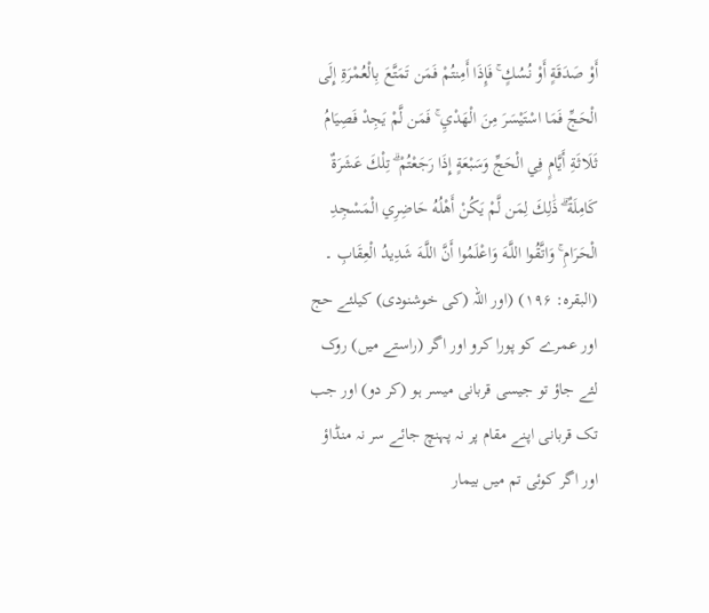أَوْ صَدَقَةٍ أَوْ نُسُكٍ ۚ فَإِذَا أَمِنتُمْ فَمَن تَمَتَّعَ بِالْعُمْرَ‌ةِ إِلَى الْحَجِّ فَمَا اسْتَيْسَرَ‌ مِنَ الْهَدْيِ ۚ فَمَن لَّمْ يَجِدْ فَصِيَامُ ثَلَاثَةِ أَيَّامٍ فِي الْحَجِّ وَسَبْعَةٍ إِذَا رَ‌جَعْتُمْ ۗ تِلْكَ عَشَرَ‌ةٌ كَامِلَةٌ ۗ ذَٰلِكَ لِمَن لَّمْ يَكُنْ أَهْلُهُ حَاضِرِ‌ي الْمَسْجِدِ الْحَرَ‌امِ ۚ وَاتَّقُوا اللَّـهَ وَاعْلَمُوا أَنَّ اللَّـهَ شَدِيدُ الْعِقَابِ ۔ (البقرہ: ۱۹۶) (اور اللہ (کی خوشنودی) کیلئے حج اور عمرے کو پورا کرو اور اگر (راستے میں) روک لئے جاؤ تو جیسی قربانی میسر ہو (کر دو) اور جب تک قربانی اپنے مقام پر نہ پہنچ جائے سر نہ منڈاؤ اور اگر کوئی تم میں بیمار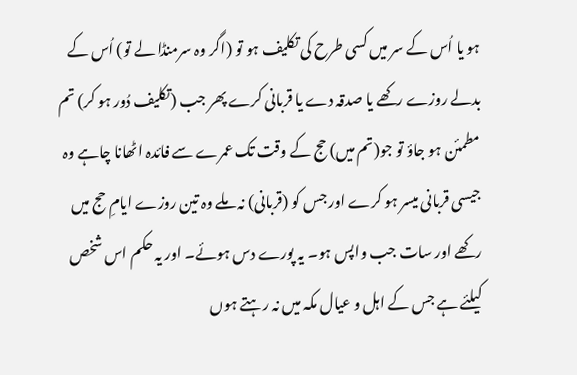ہو یا اُس کے سر میں کسی طرح کی تکلیف ہو تو (اگر وہ سرمنڈا لے تو) اُس کے بدلے روزے رکھے یا صدقہ دے یا قربانی کرے پھر جب (تکلیف دُور ہو کر) تم مطمئن ہو جاؤ تو جو(تم میں) حج کے وقت تک عمرے سے فائدہ اٹھانا چاہے وہ جیسی قربانی میسر ہو کرے اور جس کو (قربانی) نہ ملے وہ تین روزے ایامِ حج میں رکھے اور سات جب واپس ہو۔ یہ پورے دس ہوئے۔ اور یہ حکم اس شخص کیلئے ہے جس کے اہل و عیال مکہ میں نہ رہتے ہوں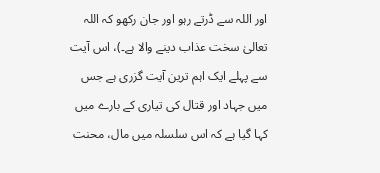اور اللہ سے ڈرتے رہو اور جان رکھو کہ اللہ تعالیٰ سخت عذاب دینے والا ہے۔)، اس آیت سے پہلے ایک اہم ترین آیت گزری ہے جس میں جہاد اور قتال کی تیاری کے بارے میں کہا گیا ہے کہ اس سلسلہ میں مال، محنت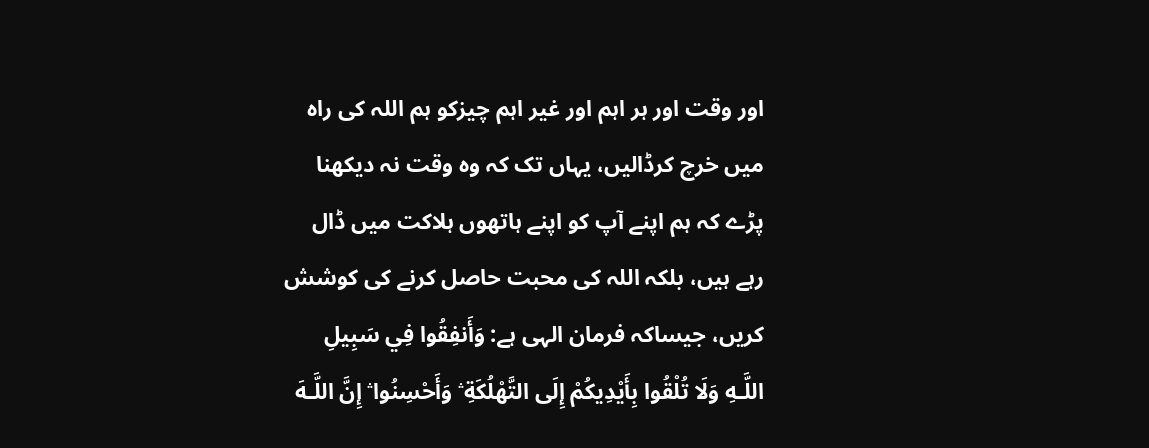اور وقت اور ہر اہم اور غیر اہم چیزکو ہم اللہ کی راہ میں خرچ کرڈالیں، یہاں تک کہ وہ وقت نہ دیکھنا پڑے کہ ہم اپنے آپ کو اپنے ہاتھوں ہلاکت میں ڈال رہے ہیں، بلکہ اللہ کی محبت حاصل کرنے کی کوشش کریں، جیساکہ فرمان الہی ہے: وَأَنفِقُوا فِي سَبِيلِ اللَّـهِ وَلَا تُلْقُوا بِأَيْدِيكُمْ إِلَى التَّهْلُكَةِ ۛ وَأَحْسِنُوا ۛ إِنَّ اللَّـهَ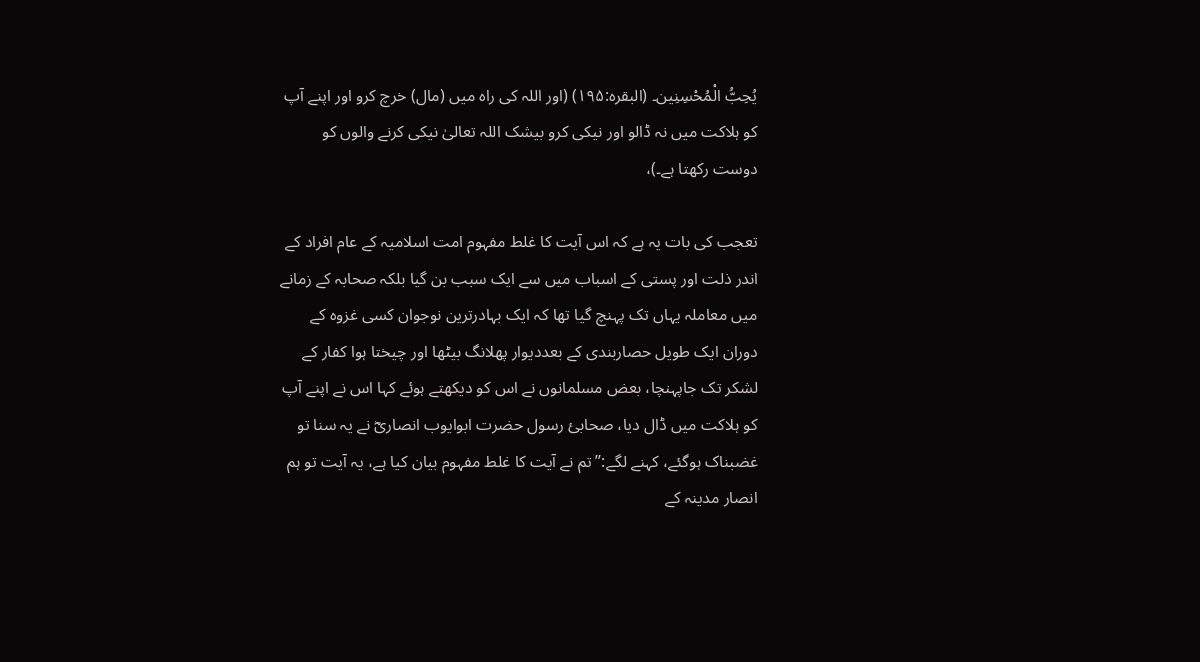يُحِبُّ الْمُحْسِنِین۔ (البقرہ:۱۹۵) (اور اللہ کی راہ میں (مال) خرچ کرو اور اپنے آپ کو ہلاکت میں نہ ڈالو اور نیکی کرو بیشک اللہ تعالیٰ نیکی کرنے والوں کو دوست رکھتا ہے۔)،

تعجب کی بات یہ ہے کہ اس آیت کا غلط مفہوم امت اسلامیہ کے عام افراد کے اندر ذلت اور پستی کے اسباب میں سے ایک سبب بن گیا بلکہ صحابہ کے زمانے میں معاملہ یہاں تک پہنچ گیا تھا کہ ایک بہادرترین نوجوان کسی غزوہ کے دوران ایک طویل حصاربندی کے بعددیوار پھلانگ بیٹھا اور چیختا ہوا کفار کے لشکر تک جاپہنچا، بعض مسلمانوں نے اس کو دیکھتے ہوئے کہا اس نے اپنے آپ کو ہلاکت میں ڈال دیا، صحابیٔ رسول حضرت ابوایوب انصاریؓ نے یہ سنا تو غضبناک ہوگئے، کہنے لگے:’’ تم نے آیت کا غلط مفہوم بیان کیا ہے، یہ آیت تو ہم انصار مدینہ کے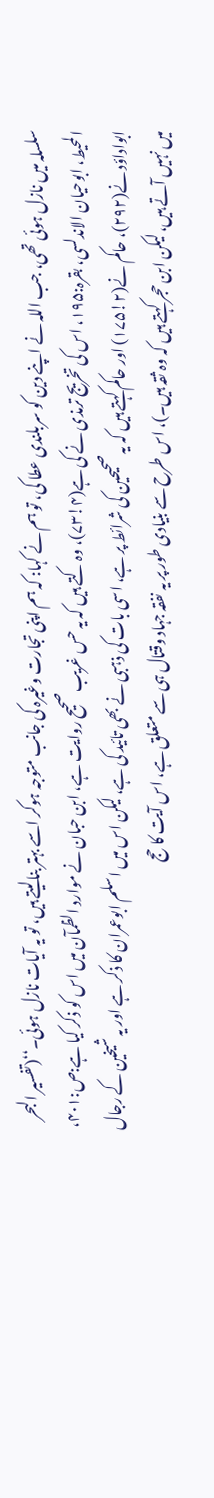سلسلہ میں نازل ہوئی تھی، جب اللہ نے اپنے دین کو سربلندی عطا کی، تو ہم نے کہا: کہ ہم اپنی تجارت وغیرہ کی جانب متوجہ ہوکر اسے بہتر بنالیتے ہیں، تو یہ آیات نازل ہوئی۔‘‘(تفسیر البحر المحیط، ابوحیان الاندلسی، بقرہ:۱۹۵، اس کی تخریج ترمذی نے کی ہے(۴!۷۳)، وہ کتے ہیں کہ یہ حس غریب صحیح روایت ہے، ابن حبان نے موارد الظمآن میں اس کو ذکر کیا ہے:ص:۴۰۱، ابواداؤد نے(۲۹۲)، حاکم نے(۲!۱۷۵) اور حاکم کہتے ہیں کہ یہ صحیحین کی شرائط پر ہے، اسی بات کی ذہبی نے بھی تائید کی ہے، لیکن اس میں اسلم ابوعمران کا ذکر ہے اور یہ شیخین کے رجال میں نہیں آتے ہیں، لیکن ابن حجر کہتے ہیں کہ وہ ثقہ ہیں۔)، اس طرح سے بنیادی طور پر یہ نفقہ جہاد وقتال ہی سے متعلق ہے، اس آیت کا حج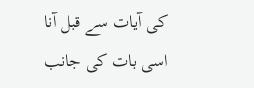کی آیات سے قبل آنا اسی بات کی جانب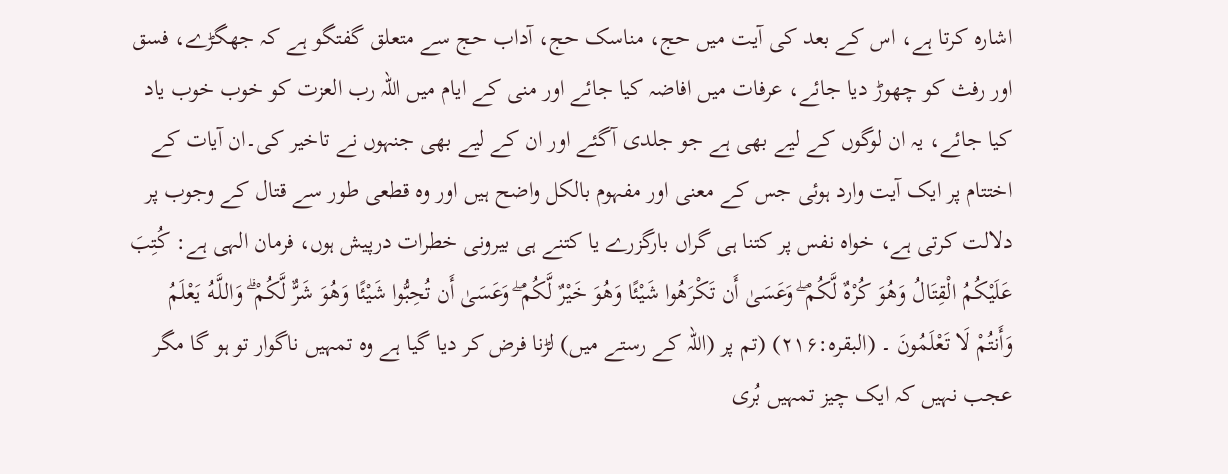اشارہ کرتا ہے، اس کے بعد کی آیت میں حج، مناسک حج، آداب حج سے متعلق گفتگو ہے کہ جھگڑے، فسق اور رفث کو چھوڑ دیا جائے، عرفات میں افاضہ کیا جائے اور منی کے ایام میں اللہ رب العزت کو خوب خوب یاد کیا جائے، یہ ان لوگوں کے لیے بھی ہے جو جلدی آگئے اور ان کے لیے بھی جنہوں نے تاخیر کی۔ان آیات کے اختتام پر ایک آیت وارد ہوئی جس کے معنی اور مفہوم بالکل واضح ہیں اور وہ قطعی طور سے قتال کے وجوب پر دلالت کرتی ہے، خواہ نفس پر کتنا ہی گراں بارگزرے یا کتنے ہی بیرونی خطرات درپیش ہوں، فرمان الہی ہے: كُتِبَ عَلَيْكُمُ الْقِتَالُ وَهُوَ كُرْ‌هٌ لَّكُمْ ۖ وَعَسَىٰ أَن تَكْرَ‌هُوا شَيْئًا وَهُوَ خَيْرٌ‌ لَّكُمْ ۖ وَعَسَىٰ أَن تُحِبُّوا شَيْئًا وَهُوَ شَرٌّ‌ لَّكُمْ ۗ وَاللَّـهُ يَعْلَمُ وَأَنتُمْ لَا تَعْلَمُونَ ۔ (البقرہ:۲۱۶) (تم پر (اللہ کے رستے میں) لڑنا فرض کر دیا گیا ہے وہ تمہیں ناگوار تو ہو گا مگر عجب نہیں کہ ایک چیز تمہیں بُری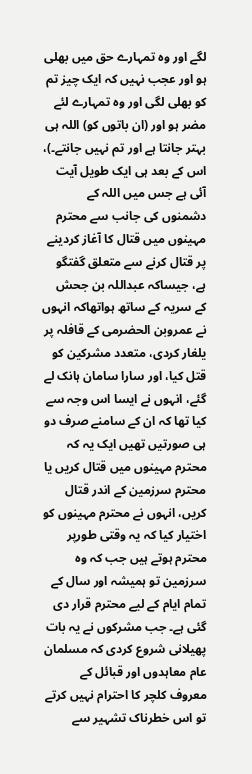لگے اور وہ تمہارے حق میں بھلی ہو اور عجب نہیں کہ ایک چیز تم کو بھلی لگی اور وہ تمہارے لئے مضر ہو اور (ان باتوں کو) اللہ ہی بہتر جانتا ہے اور تم نہیں جانتے۔)، اس کے بعد ہی ایک طویل آیت آئی ہے جس میں اللہ کے دشمنوں کی جانب سے محترم مہینوں میں قتال کا آغاز کردینے پر قتال کرنے سے متعلق گفتگو ہے، جیساکہ عبداللہ بن جحش کے سریہ کے ساتھ ہواتھاکہ انہوں نے عمروبن الحضرمی کے قافلہ پر یلغار کردی، متعدد مشرکین کو قتل کیا، اور سارا سامان ہانک لے گئے، انہوں نے ایسا اس وجہ سے کیا تھا کہ ان کے سامنے صرف دو ہی صورتیں تھیں ایک یہ کہ محترم مہینوں میں قتال کریں یا محترم سرزمین کے اندر قتال کریں، انہوں نے محترم مہینوں کو اختیار کیا کہ یہ وقتی طورپر محترم ہوتے ہیں جب کہ وہ سرزمین تو ہمیشہ اور سال کے تمام ایام کے لیے محترم قرار دی گئی ہے۔ جب مشرکوں نے یہ بات پھیلانی شروع کردی کہ مسلمان عام معاہدوں اور قبائل کے معروف کلچر کا احترام نہیں کرتے تو اس خطرناک تشہیر سے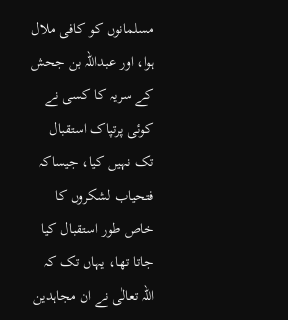مسلمانوں کو کافی ملال ہوا، اور عبداللہ بن جحش کے سریہ کا کسی نے کوئی پرتپاک استقبال تک نہیں کیا، جیساکہ فتحیاب لشکروں کا خاص طور استقبال کیا جاتا تھا، یہاں تک کہ اللہ تعالٰی نے ان مجاہدین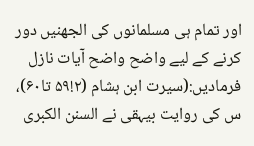اور تمام ہی مسلمانوں کی الجھنیں دور کرنے کے لیے واضح واضح آیات نازل فرمادیں:(سیرت ابن ہشام (۲!۵۹ تا۶۰)، س کی روایت بیہقی نے السنن الکبری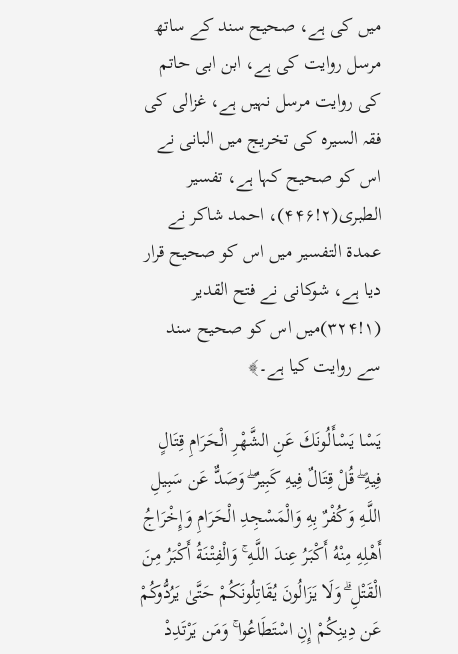میں کی ہے، صحیح سند کے ساتھ مرسل روایت کی ہے، ابن ابی حاتم کی روایت مرسل نہیں ہے، غزالی کی فقہ السیرہ کی تخریج میں البانی نے اس کو صحیح کہا ہے، تفسیر الطبری(۲!۴۴۶)، احمد شاکر نے عمدۃ التفسیر میں اس کو صحیح قرار دیا ہے، شوکانی نے فتح القدیر (۱!۳۲۴)میں اس کو صحیح سند سے روایت کیا ہے۔﴾

یَسْا يَسْأَلُونَكَ عَنِ الشَّهْرِ‌ الْحَرَ‌امِ قِتَالٍ فِيهِ ۖ قُلْ قِتَالٌ فِيهِ كَبِيرٌ‌ ۖ وَصَدٌّ عَن سَبِيلِ اللَّـهِ وَكُفْرٌ‌ بِهِ وَالْمَسْجِدِ الْحَرَ‌امِ وَإِخْرَ‌اجُ أَهْلِهِ مِنْهُ أَكْبَرُ‌ عِندَ اللَّـهِ ۚ وَالْفِتْنَةُ أَكْبَرُ‌ مِنَ الْقَتْلِ ۗ وَلَا يَزَالُونَ يُقَاتِلُونَكُمْ حَتَّىٰ يَرُ‌دُّوكُمْ عَن دِينِكُمْ إِنِ اسْتَطَاعُوا ۚ وَمَن يَرْ‌تَدِدْ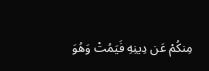مِنكُمْ عَن دِينِهِ فَيَمُتْ وَهُوَ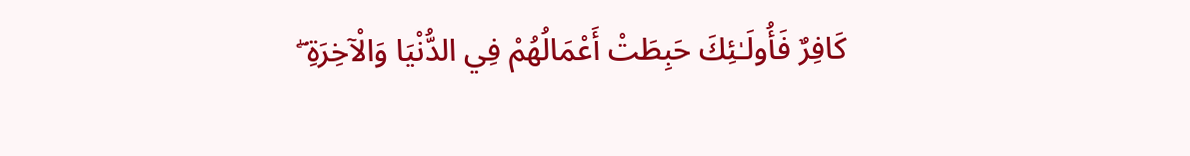كَافِرٌ‌ فَأُولَـٰئِكَ حَبِطَتْ أَعْمَالُهُمْ فِي الدُّنْيَا وَالْآخِرَ‌ةِ ۖ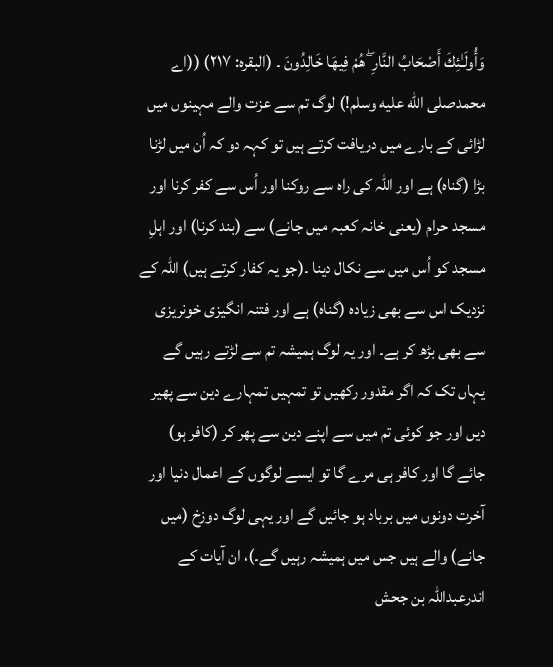وَأُولَـٰئِكَ أَصْحَابُ النَّارِ‌ ۖ هُمْ فِيهَا خَالِدُونَ ۔ (البقرہ: ۲۱۷) ((اے محمدصلى الله عليه وسلم!) لوگ تم سے عزت والے مہینوں میں لڑائی کے بارے میں دریافت کرتے ہیں تو کہہ دو کہ اُن میں لڑنا بڑا (گناہ) ہے اور اللہ کی راہ سے روکنا اور اُس سے کفر کرنا اور مسجد حرام (یعنی خانہ کعبہ میں جانے) سے (بند کرنا) اور اہلِ مسجد کو اُس میں سے نکال دینا ۔(جو یہ کفار کرتے ہیں) اللہ کے نزدیک اس سے بھی زیادہ (گناہ) ہے اور فتنہ انگیزی خونریزی سے بھی بڑھ کر ہے۔ اور یہ لوگ ہمیشہ تم سے لڑتے رہیں گے یہاں تک کہ اگر مقدور رکھیں تو تمہیں تمہارے دین سے پھیر دیں اور جو کوئی تم میں سے اپنے دین سے پھر کر (کافر ہو) جائے گا اور کافر ہی مرے گا تو ایسے لوگوں کے اعمال دنیا اور آخرت دونوں میں برباد ہو جائیں گے اور یہی لوگ دوزخ (میں جانے) والے ہیں جس میں ہمیشہ رہیں گے۔)، ان آیات کے اندرعبداللہ بن جحش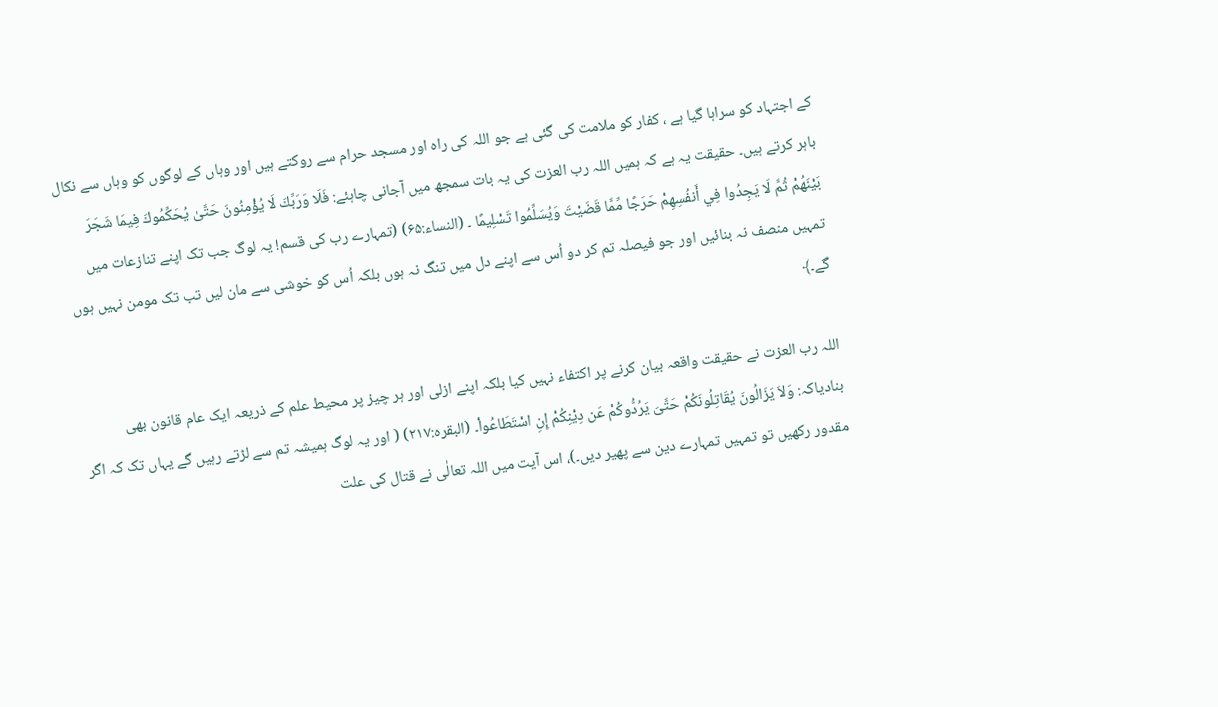کے اجتہاد کو سراہا گیا ہے ، کفار کو ملامت کی گئی ہے جو اللہ کی راہ اور مسجد حرام سے روکتے ہیں اور وہاں کے لوگوں کو وہاں سے نکال باہر کرتے ہیں۔ حقیقت یہ ہے کہ ہمیں اللہ رب العزت کی یہ بات سمجھ میں آجانی چاہئے: فَلَا وَرَ‌بِّكَ لَا يُؤْمِنُونَ حَتَّىٰ يُحَكِّمُوكَ فِيمَا شَجَرَ‌ بَيْنَهُمْ ثُمَّ لَا يَجِدُوا فِي أَنفُسِهِمْ حَرَ‌جًا مِّمَّا قَضَيْتَ وَيُسَلِّمُوا تَسْلِيمًا ۔ (النساء:۶۵) (تمہارے رب کی قسم! یہ لوگ جب تک اپنے تنازعات میں تمہیں منصف نہ بنائیں اور جو فیصلہ تم کر دو اُس سے اپنے دل میں تنگ نہ ہوں بلکہ اُس کو خوشی سے مان لیں تب تک مومن نہیں ہوں گے۔﴾

اللہ رب العزت نے حقیقت واقعہ بیان کرنے پر اکتفاء نہیں کیا بلکہ اپنے ازلی اور ہر چیز پر محیط علم کے ذریعہ ایک عام قانون بھی بنادیاکہ: وَلاَ یَزَالُونَ یُقَاتِلُونَکُمْ حَتَّیَ یَرُدُّوکُمْ عَن دِیْنِکُمْ إِنِ اسْتَطَاعُواْ۔ (البقرہ:۲۱۷) ( اور یہ لوگ ہمیشہ تم سے لڑتے رہیں گے یہاں تک کہ اگر مقدور رکھیں تو تمہیں تمہارے دین سے پھیر دیں۔)، اس آیت میں اللہ تعالٰی نے قتال کی علت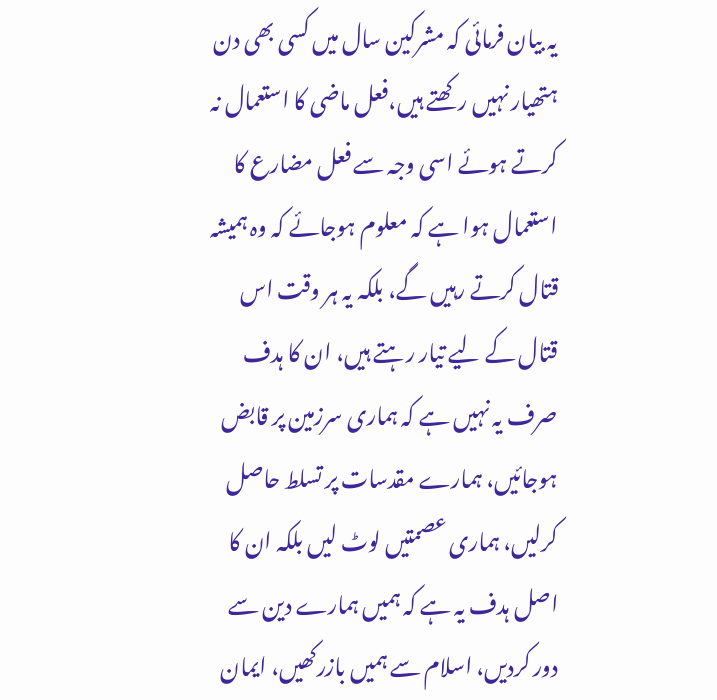یہ بیان فرمائی کہ مشرکین سال میں کسی بھی دن ہتھیار نہیں رکھتے ہیں،فعل ماضی کا استعمال نہ کرتے ہوئے اسی وجہ سے فعل مضارع کا استعمال ہوا ہے کہ معلوم ہوجائے کہ وہ ہمیشہ قتال کرتے رہیں گے، بلکہ یہ ہر وقت اس قتال کے لیے تیار رہتے ہیں، ان کا ہدف صرف یہ نہیں ہے کہ ہماری سرزمین پر قابض ہوجائیں، ہمارے مقدسات پر تسلط حاصل کرلیں، ہماری عصمتیں لوٹ لیں بلکہ ان کا اصل ہدف یہ ہے کہ ہمیں ہمارے دین سے دور کردیں، اسلام سے ہمیں بازرکھیں، ایمان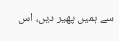سے ہمیں پھیر دیں، اس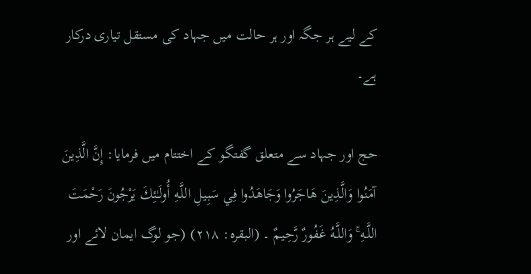کے لیے ہر جگہ اور ہر حالت میں جہاد کی مستقل تیاری درکار ہے۔

حج اور جہاد سے متعلق گفتگو کے اختتام میں فرمایا: إِنَّ الَّذِينَ آمَنُوا وَالَّذِينَ هَاجَرُ‌وا وَجَاهَدُوا فِي سَبِيلِ اللَّـهِ أُولَـٰئِكَ يَرْ‌جُونَ رَ‌حْمَتَ اللَّـهِ ۚ وَاللَّـهُ غَفُورٌ‌ رَّ‌حِيمٌ ۔ (البقرہ: ۲۱۸) (جو لوگ ایمان لائے اور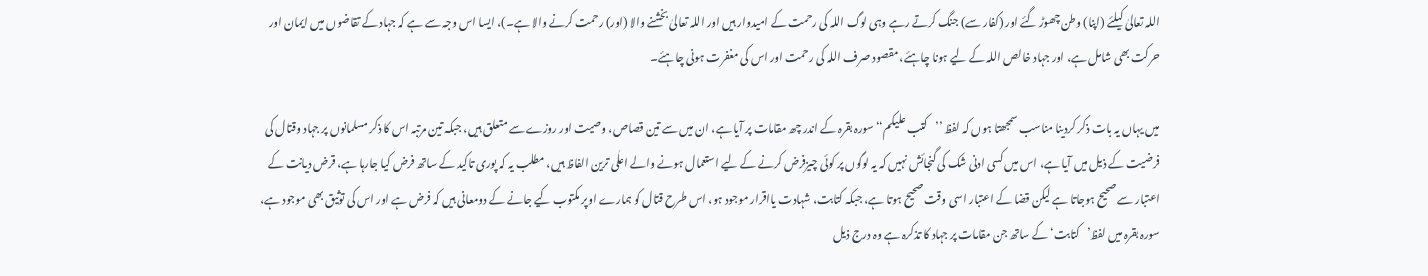اللہ تعالیٰ کیلئے (اپنا) وطن چھوڑ گئے اور (کفار سے) جنگ کرتے رہے وہی لوگ اللہ کی رحمت کے امیدوار ہیں اور اللہ تعالیٰ بخشنے والا (اور) رحمت کرنے والا ہے۔)، ایسا اس وجہ سے ہے کہ جہاد کے تقاضوں میں ایمان اور حرکت بھی شامل ہے، اور جہاد خالص اللہ کے لیے ہونا چاہئے، مقصود صرف اللہ کی رحمت اور اس کی مغفرت ہونی چاہئے۔

میں یہاں یہ بات ذکر کردینا مناسب سمجھتا ہوں کہ لفظ ’’کتب علیکم‘‘ سورہ بقرہ کے اندر چھ مقامات پر آیا ہے، ان میں سے تین قصاص، وصیت اور روزے سے متعلق ہیں، جبکہ تین مرتبہ اس کا ذکر مسلمانوں پر جہاد وقتال کی فرضیت کے ذیل میں آیا ہے، اس میں کسی ادنی شک کی گنجائش نہیں کہ یہ لوگوں پر کوئی چیزفرض کرنے کے لیے استعمال ہونے والے اعلٰی ترین الفاظ ہیں، مطلب یہ کہ پوری تاکید کے ساتھ فرض کیا جارہا ہے، قرض دیانت کے اعتبار سے صحیح ہوجاتا ہے لیکن قضا کے اعتبار اسی وقت صحیح ہوتا ہے، جبکہ کتابت، شہادت یااقرار موجود ہو، اس طرح قتال کو ہمارے اوپر مکتوب کیے جانے کے دومعانی ہیں کہ فرض ہے اور اس کی توثیق بھی موجود ہے، سورہ بقرہ میں لفظ’کتابت‘ کے ساتھ جن مقامات پر جہاد کا تذکرہ ہے وہ درج ذیل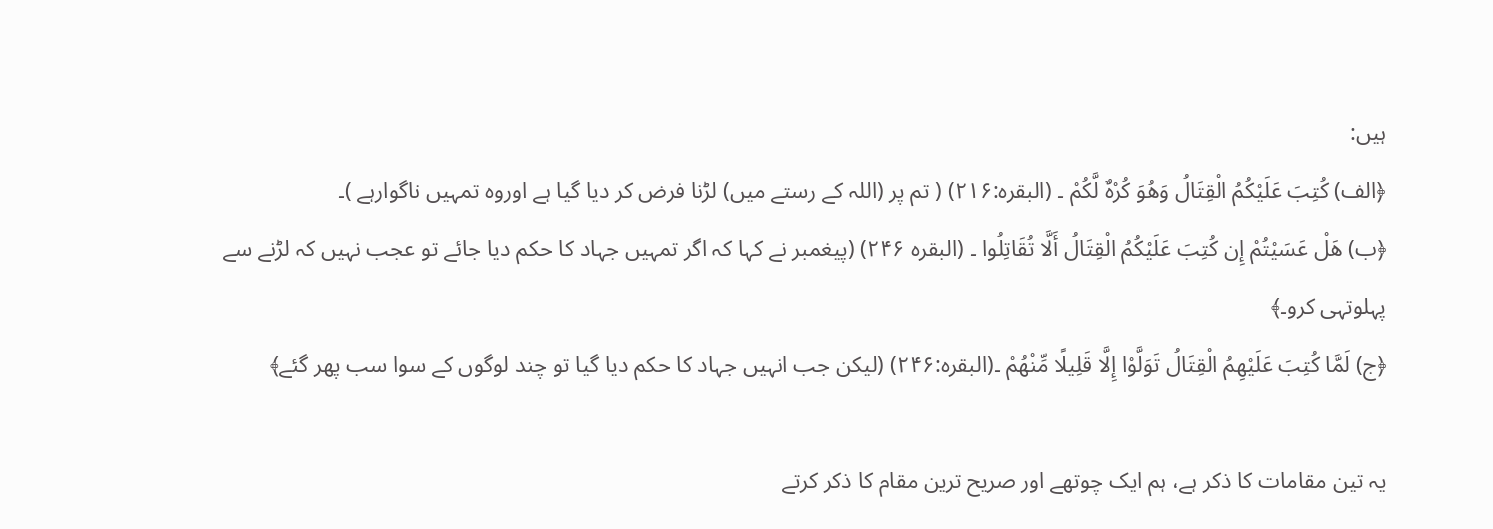ہیں:
﴿الف) كُتِبَ عَلَيْكُمُ الْقِتَالُ وَهُوَ كُرْ‌هٌ لَّكُمْ ۔ (البقرہ:۲۱۶) ( تم پر (اللہ کے رستے میں) لڑنا فرض کر دیا گیا ہے اوروہ تمہیں ناگوارہے )۔
﴿ب) هَلْ عَسَيْتُمْ إِن كُتِبَ عَلَيْكُمُ الْقِتَالُ أَلَّا تُقَاتِلُوا ۔ (البقرہ ۲۴۶) (پیغمبر نے کہا کہ اگر تمہیں جہاد کا حکم دیا جائے تو عجب نہیں کہ لڑنے سے پہلوتہی کرو۔﴾
﴿ج) لَمَّا كُتِبَ عَلَيْهِمُ الْقِتَالُ تَوَلَّوْا إِلَّا قَلِيلًا مِّنْهُمْ ۔(البقرہ:۲۴۶) (لیکن جب انہیں جہاد کا حکم دیا گیا تو چند لوگوں کے سوا سب پھر گئے﴾

یہ تین مقامات کا ذکر ہے، ہم ایک چوتھے اور صریح ترین مقام کا ذکر کرتے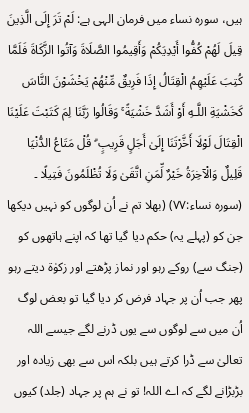ہیں، سورہ نساء میں فرمان الہی ہے: لَمْ تَرَ‌ إِلَى الَّذِينَ قِيلَ لَهُمْ كُفُّوا أَيْدِيَكُمْ وَأَقِيمُوا الصَّلَاةَ وَآتُوا الزَّكَاةَ فَلَمَّا كُتِبَ عَلَيْهِمُ الْقِتَالُ إِذَا فَرِ‌يقٌ مِّنْهُمْ يَخْشَوْنَ النَّاسَ كَخَشْيَةِ اللَّـهِ أَوْ أَشَدَّ خَشْيَةً ۚ وَقَالُوا رَ‌بَّنَا لِمَ كَتَبْتَ عَلَيْنَا الْقِتَالَ لَوْلَا أَخَّرْ‌تَنَا إِلَىٰ أَجَلٍ قَرِ‌يبٍ ۗ قُلْ مَتَاعُ الدُّنْيَا قَلِيلٌ وَالْآخِرَ‌ةُ خَيْرٌ‌ لِّمَنِ اتَّقَىٰ وَلَا تُظْلَمُونَ فَتِيلًا ۔ (سورہ نساء:۷۷) (بھلا تم نے اُن لوگوں کو نہیں دیکھا جن کو (پہلے یہ) حکم دیا گیا تھا کہ اپنے ہاتھوں کو (جنگ سے) روکے رہو اور نماز پڑھتے اور زکوٰۃ دیتے رہو پھر جب اُن پر جہاد فرض کر دیا گیا تو بعض لوگ اُن میں سے لوگوں سے یوں ڈرنے لگے جیسے اللہ تعالیٰ سے ڈرا کرتے ہیں بلکہ اس سے بھی زیادہ اور بڑبڑانے لگے کہ اے اللہ! تو نے ہم پر جہاد (جلد) کیوں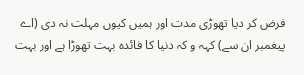فرض کر دیا تھوڑی مدت اور ہمیں کیوں مہلت نہ دی (اے پیغمبر ان سے) کہہ و کہ دنیا کا فائدہ بہت تھوڑا ہے اور بہت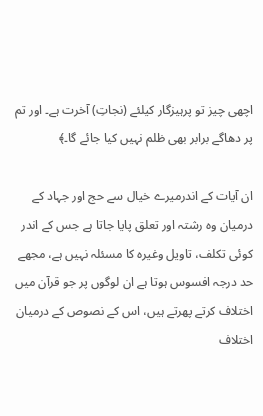اچھی چیز تو پرہیزگار کیلئے (نجاتِ) آخرت ہے۔ اور تم پر دھاگے برابر بھی ظلم نہیں کیا جائے گا۔﴾

ان آیات کے اندرمیرے خیال سے حج اور جہاد کے درمیان وہ رشتہ اور تعلق پایا جاتا ہے جس کے اندر کوئی تکلف، تاویل وغیرہ کا مسئلہ نہیں ہے، مجھے حد درجہ افسوس ہوتا ہے ان لوگوں پر جو قرآن میں اختلاف کرتے پھرتے ہیں، اس کے نصوص کے درمیان اختلاف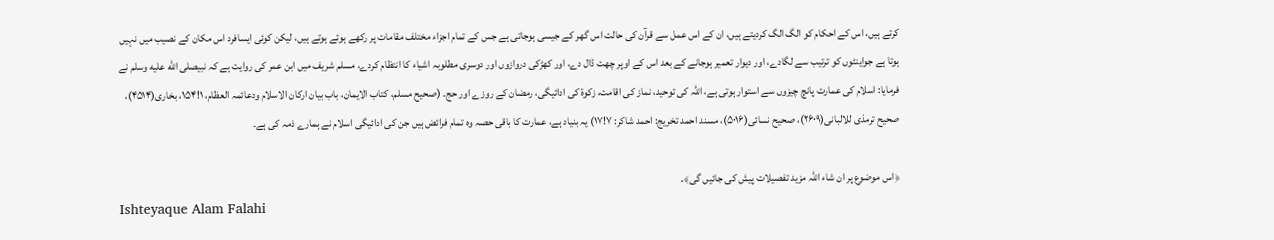کرتے ہیں، اس کے احکام کو الگ الگ کردیتے ہیں، ان کے اس عمل سے قرآن کی حالت اس گھر کے جیسی ہوجاتی ہے جس کے تمام اجزاء مختلف مقامات پر رکھے ہوئے ہوتے ہیں، لیکن کوئی ایسافرد اس مکان کے نصیب میں نہیں ہوتا ہے جواینٹوں کو ترتیب سے لگادے، اور دیوار تعمیر ہوجانے کے بعد اس کے اوپر چھت ڈال دے، اور کھڑکی دروازوں اور دوسری مطلوبہ اشیاء کا انتظام کردے، مسلم شریف میں ابن عمر کی روایت ہے کہ نبیصلى الله عليه وسلم نے فرمایا: اسلام کی عمارت پانچ چیزوں سے استوار ہوتی ہے، اللہ کی توحید، نماز کی اقامت، زکوۃ کی ادائیگی، رمضان کے روزے اور حج۔ (صحیح مسلم، کتاب الایمان، باب بیان ارکان الاسلام ودعائمہ العظام، ۱!۱۵۴، بخاری(۴۵۱۴)، صحیح ترمذی للالبانی(۲۶۰۹)، صحیح نسائی(۵۰۱۶)، مسند احمد تخریج: احمد شاکر: ۷!۱۷) یہ بنیاد ہے، عمارت کا باقی حصہ وہ تمام فرائض ہیں جن کی ادائیگی اسلام نے ہمارے ذمہ کی ہے۔

﴿اس موضوع پر ان شاء اللہ مزید تفصیلات پیش کی جائیں گی﴾۔
Ishteyaque Alam Falahi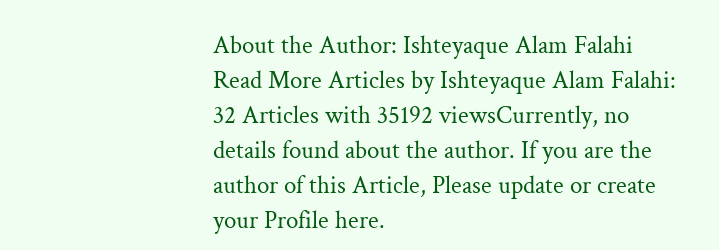About the Author: Ishteyaque Alam Falahi Read More Articles by Ishteyaque Alam Falahi: 32 Articles with 35192 viewsCurrently, no details found about the author. If you are the author of this Article, Please update or create your Profile here.